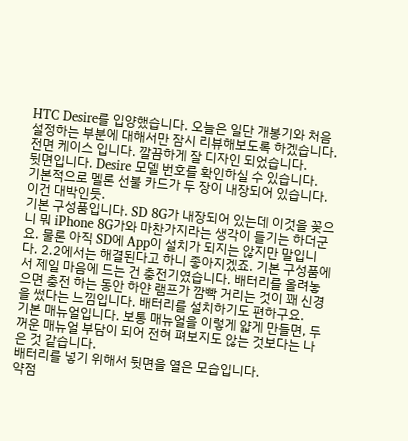HTC Desire를 입양했습니다. 오늘은 일단 개봉기와 처음 설정하는 부분에 대해서만 잠시 리뷰해보도록 하겠습니다.
전면 케이스 입니다. 깔끔하게 잘 디자인 되었습니다.
뒷면입니다. Desire 모델 번호를 확인하실 수 있습니다.
기본적으로 멜론 선불 카드가 두 장이 내장되어 있습니다. 이건 대박인듯.
기본 구성품입니다. SD 8G가 내장되어 있는데 이것을 꽂으니 뭐 iPhone 8G가와 마찬가지라는 생각이 들기는 하더군요. 물론 아직 SD에 App이 설치가 되지는 않지만 말입니다. 2.2에서는 해결된다고 하니 좋아지겠죠. 기본 구성품에서 제일 마음에 드는 건 충전기였습니다. 배터리를 올려놓으면 충전 하는 동안 하얀 램프가 깜빡 거리는 것이 꽤 신경을 썼다는 느낌입니다. 배터리를 설치하기도 편하구요.
기본 매뉴얼입니다. 보통 매뉴얼을 이렇게 얇게 만들면, 두꺼운 매뉴얼 부담이 되어 전혀 펴보지도 않는 것보다는 나은 것 같습니다.
배터리를 넣기 위해서 뒷면을 열은 모습입니다.
약점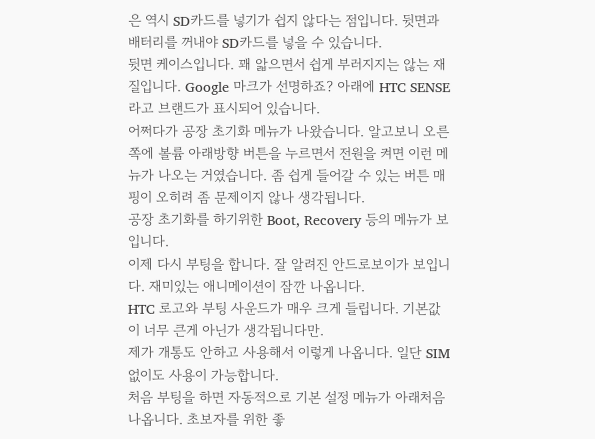은 역시 SD카드를 넣기가 쉽지 않다는 점입니다. 뒷면과 배터리를 꺼내야 SD카드를 넣을 수 있습니다.
뒷면 케이스입니다. 꽤 앏으면서 쉽게 부러지지는 않는 재질입니다. Google 마크가 선명하죠? 아래에 HTC SENSE라고 브랜드가 표시되어 있습니다.
어쩌다가 공장 초기화 메뉴가 나왔습니다. 알고보니 오른쪽에 볼륨 아래방향 버튼을 누르면서 전원을 켜면 이런 메뉴가 나오는 거였습니다. 좀 쉽게 들어갈 수 있는 버튼 매핑이 오히려 좀 문제이지 않나 생각됩니다.
공장 초기화를 하기위한 Boot, Recovery 등의 메뉴가 보입니다.
이제 다시 부팅을 합니다. 잘 알려진 안드로보이가 보입니다. 재미있는 애니메이션이 잠깐 나옵니다.
HTC 로고와 부팅 사운드가 매우 크게 들립니다. 기본값이 너무 큰게 아닌가 생각됩니다만.
제가 개통도 안하고 사용해서 이렇게 나옵니다. 일단 SIM 없이도 사용이 가능합니다.
처음 부팅을 하면 자동적으로 기본 설정 메뉴가 아래처음 나옵니다. 초보자를 위한 좋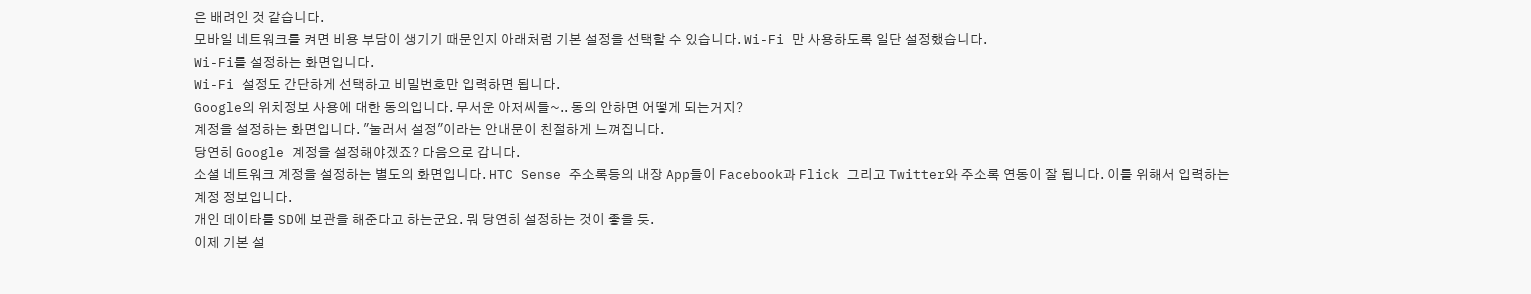은 배려인 것 같습니다.
모바일 네트워크를 켜면 비용 부담이 생기기 때문인지 아래처럼 기본 설정을 선택할 수 있습니다. Wi-Fi 만 사용하도록 일단 설정했습니다.
Wi-Fi를 설정하는 화면입니다.
Wi-Fi 설정도 간단하게 선택하고 비밀번호만 입력하면 됩니다.
Google의 위치정보 사용에 대한 동의입니다. 무서운 아저씨들~.. 동의 안하면 어떻게 되는거지?
계정을 설정하는 화면입니다. "눌러서 설정"이라는 안내문이 친절하게 느껴집니다.
당연히 Google 계정을 설정해야겠죠? 다음으로 갑니다.
소셜 네트워크 계정을 설정하는 별도의 화면입니다. HTC Sense 주소록등의 내장 App들이 Facebook과 Flick 그리고 Twitter와 주소록 연동이 잘 됩니다. 이를 위해서 입력하는 계정 정보입니다.
개인 데이타를 SD에 보관을 해준다고 하는군요. 뭐 당연히 설정하는 것이 좋을 듯.
이제 기본 설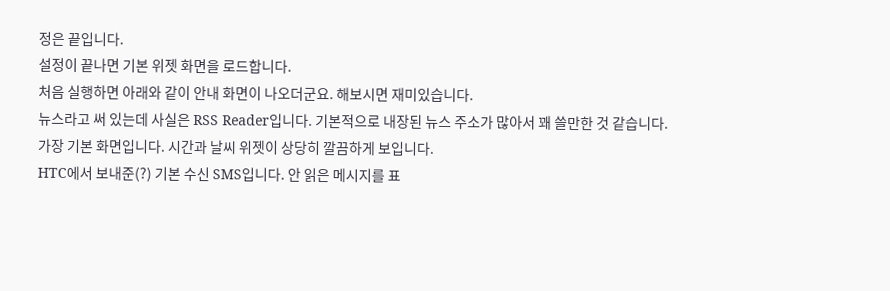정은 끝입니다.
설정이 끝나면 기본 위젯 화면을 로드합니다.
처음 실행하면 아래와 같이 안내 화면이 나오더군요. 해보시면 재미있습니다.
뉴스라고 써 있는데 사실은 RSS Reader입니다. 기본적으로 내장된 뉴스 주소가 많아서 꽤 쓸만한 것 같습니다.
가장 기본 화면입니다. 시간과 날씨 위젯이 상당히 깔끔하게 보입니다.
HTC에서 보내준(?) 기본 수신 SMS입니다. 안 읽은 메시지를 표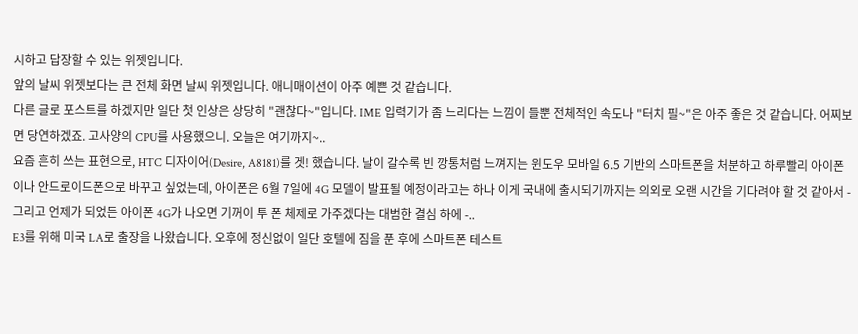시하고 답장할 수 있는 위젯입니다.
앞의 날씨 위젯보다는 큰 전체 화면 날씨 위젯입니다. 애니매이션이 아주 예쁜 것 같습니다.
다른 글로 포스트를 하겠지만 일단 첫 인상은 상당히 "괜찮다~"입니다. IME 입력기가 좀 느리다는 느낌이 들뿐 전체적인 속도나 "터치 필~"은 아주 좋은 것 같습니다. 어찌보면 당연하겠죠. 고사양의 CPU를 사용했으니. 오늘은 여기까지~..
요즘 흔히 쓰는 표현으로, HTC 디자이어(Desire, A8181)를 겟! 했습니다. 날이 갈수록 빈 깡통처럼 느껴지는 윈도우 모바일 6.5 기반의 스마트폰을 처분하고 하루빨리 아이폰이나 안드로이드폰으로 바꾸고 싶었는데, 아이폰은 6월 7일에 4G 모델이 발표될 예정이라고는 하나 이게 국내에 출시되기까지는 의외로 오랜 시간을 기다려야 할 것 같아서 - 그리고 언제가 되었든 아이폰 4G가 나오면 기꺼이 투 폰 체제로 가주겠다는 대범한 결심 하에 -..
E3를 위해 미국 LA로 출장을 나왔습니다. 오후에 정신없이 일단 호텔에 짐을 푼 후에 스마트폰 테스트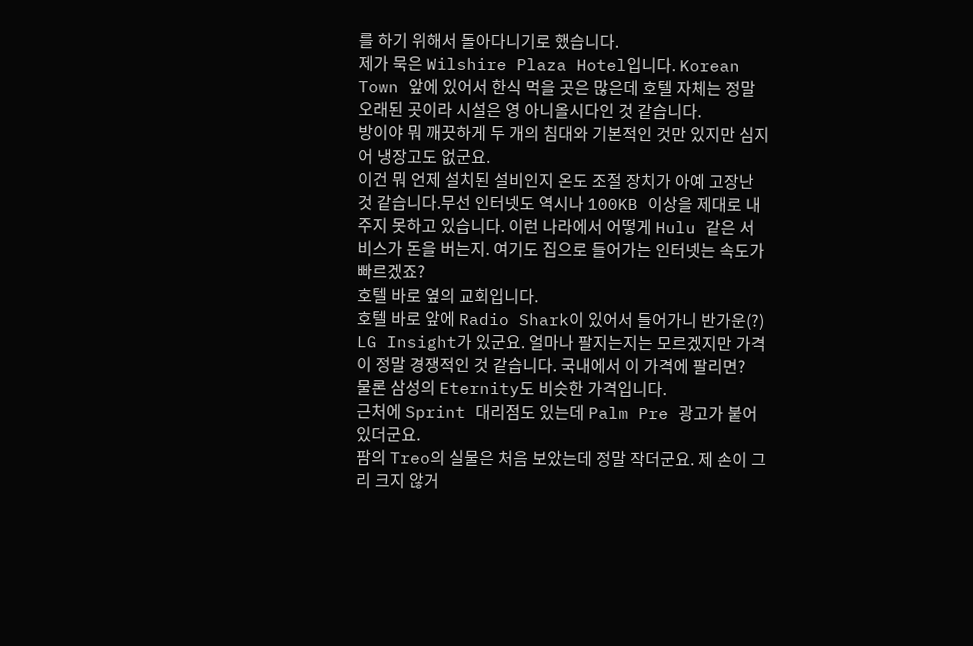를 하기 위해서 돌아다니기로 했습니다.
제가 묵은 Wilshire Plaza Hotel입니다. Korean Town 앞에 있어서 한식 먹을 곳은 많은데 호텔 자체는 정말 오래된 곳이라 시설은 영 아니올시다인 것 같습니다.
방이야 뭐 깨끗하게 두 개의 침대와 기본적인 것만 있지만 심지어 냉장고도 없군요.
이건 뭐 언제 설치된 설비인지 온도 조절 장치가 아예 고장난 것 같습니다.무선 인터넷도 역시나 100KB 이상을 제대로 내주지 못하고 있습니다. 이런 나라에서 어떻게 Hulu 같은 서비스가 돈을 버는지. 여기도 집으로 들어가는 인터넷는 속도가 빠르겠죠?
호텔 바로 옆의 교회입니다.
호텔 바로 앞에 Radio Shark이 있어서 들어가니 반가운(?) LG Insight가 있군요. 얼마나 팔지는지는 모르겠지만 가격이 정말 경쟁적인 것 같습니다. 국내에서 이 가격에 팔리면?
물론 삼성의 Eternity도 비슷한 가격입니다.
근처에 Sprint 대리점도 있는데 Palm Pre 광고가 붙어있더군요.
팜의 Treo의 실물은 처음 보았는데 정말 작더군요. 제 손이 그리 크지 않거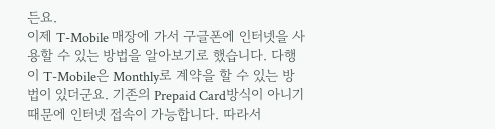든요.
이제 T-Mobile 매장에 가서 구글폰에 인터넷을 사용할 수 있는 방법을 알아보기로 했습니다. 다행이 T-Mobile은 Monthly로 계약을 할 수 있는 방법이 있더군요. 기존의 Prepaid Card방식이 아니기때문에 인터넷 접속이 가능합니다. 따라서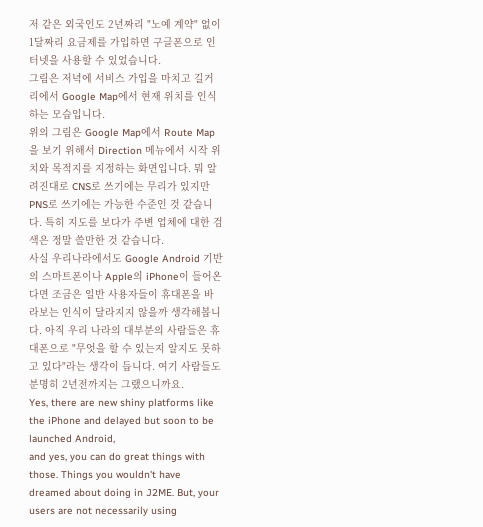저 같은 외국인도 2년짜리 "노예 계약" 없이 1달짜리 요금제를 가입하면 구글폰으로 인터넷을 사용할 수 있었습니다.
그림은 저녁에 서비스 가입을 마치고 길거리에서 Google Map에서 현재 위치를 인식하는 모습입니다.
위의 그림은 Google Map에서 Route Map을 보기 위해서 Direction 메뉴에서 시작 위치와 목적지를 지정하는 화면입니다. 뭐 알려진대로 CNS로 쓰기에는 무리가 있지만 PNS로 쓰기에는 가능한 수준인 것 같습니다. 특히 지도를 보다가 주변 업체에 대한 검색은 정말 쓸만한 것 같습니다.
사실 우리나라에서도 Google Android 기반의 스마트폰이나 Apple의 iPhone이 들어온다면 조금은 일반 사용자들이 휴대폰을 바라보는 인식이 달라지지 않을까 생각해봅니다. 아직 우리 나라의 대부분의 사람들은 휴대폰으로 "무엇을 할 수 있는지 알지도 못하고 있다"라는 생각이 듭니다. 여기 사람들도 분명히 2년전까지는 그랬으니까요.
Yes, there are new shiny platforms like the iPhone and delayed but soon to be launched Android,
and yes, you can do great things with those. Things you wouldn't have
dreamed about doing in J2ME. But, your users are not necessarily using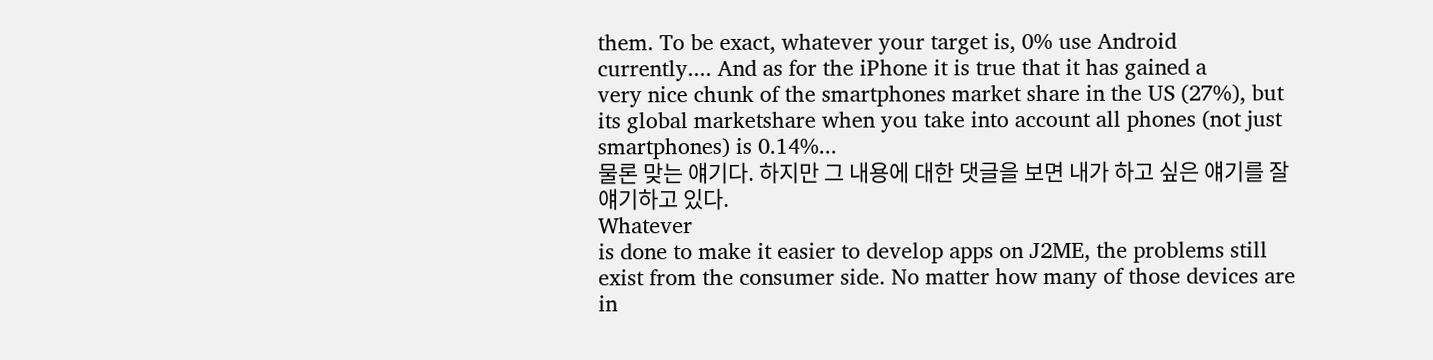them. To be exact, whatever your target is, 0% use Android
currently.... And as for the iPhone it is true that it has gained a
very nice chunk of the smartphones market share in the US (27%), but
its global marketshare when you take into account all phones (not just
smartphones) is 0.14%...
물론 맞는 얘기다. 하지만 그 내용에 대한 댓글을 보면 내가 하고 싶은 얘기를 잘 얘기하고 있다.
Whatever
is done to make it easier to develop apps on J2ME, the problems still
exist from the consumer side. No matter how many of those devices are
in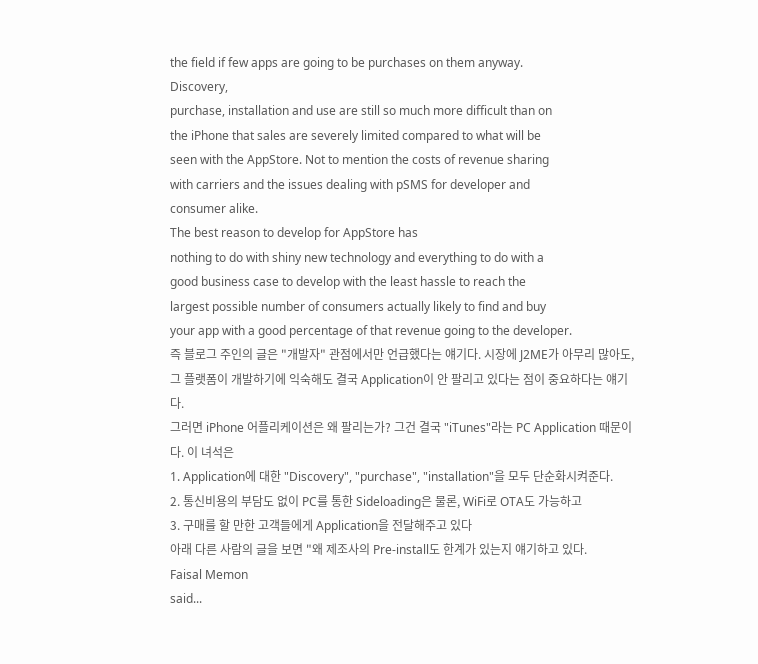the field if few apps are going to be purchases on them anyway.
Discovery,
purchase, installation and use are still so much more difficult than on
the iPhone that sales are severely limited compared to what will be
seen with the AppStore. Not to mention the costs of revenue sharing
with carriers and the issues dealing with pSMS for developer and
consumer alike.
The best reason to develop for AppStore has
nothing to do with shiny new technology and everything to do with a
good business case to develop with the least hassle to reach the
largest possible number of consumers actually likely to find and buy
your app with a good percentage of that revenue going to the developer.
즉 블로그 주인의 글은 "개발자" 관점에서만 언급했다는 얘기다. 시장에 J2ME가 아무리 많아도, 그 플랫폼이 개발하기에 익숙해도 결국 Application이 안 팔리고 있다는 점이 중요하다는 얘기다.
그러면 iPhone 어플리케이션은 왜 팔리는가? 그건 결국 "iTunes"라는 PC Application 때문이다. 이 녀석은
1. Application에 대한 "Discovery", "purchase", "installation"을 모두 단순화시켜준다.
2. 통신비용의 부담도 없이 PC를 통한 Sideloading은 물론, WiFi로 OTA도 가능하고
3. 구매를 할 만한 고객들에게 Application을 전달해주고 있다
아래 다른 사람의 글을 보면 "왜 제조사의 Pre-install도 한계가 있는지 얘기하고 있다.
Faisal Memon
said...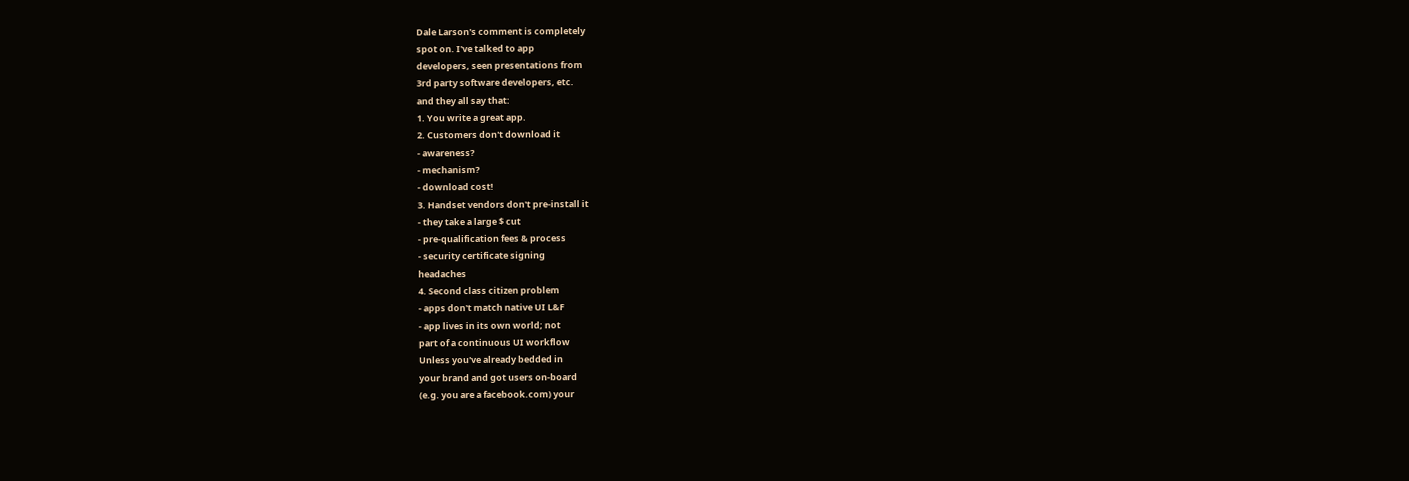Dale Larson's comment is completely
spot on. I've talked to app
developers, seen presentations from
3rd party software developers, etc.
and they all say that:
1. You write a great app.
2. Customers don't download it
- awareness?
- mechanism?
- download cost!
3. Handset vendors don't pre-install it
- they take a large $ cut
- pre-qualification fees & process
- security certificate signing
headaches
4. Second class citizen problem
- apps don't match native UI L&F
- app lives in its own world; not
part of a continuous UI workflow
Unless you've already bedded in
your brand and got users on-board
(e.g. you are a facebook.com) your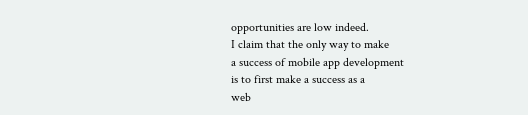opportunities are low indeed.
I claim that the only way to make
a success of mobile app development
is to first make a success as a
web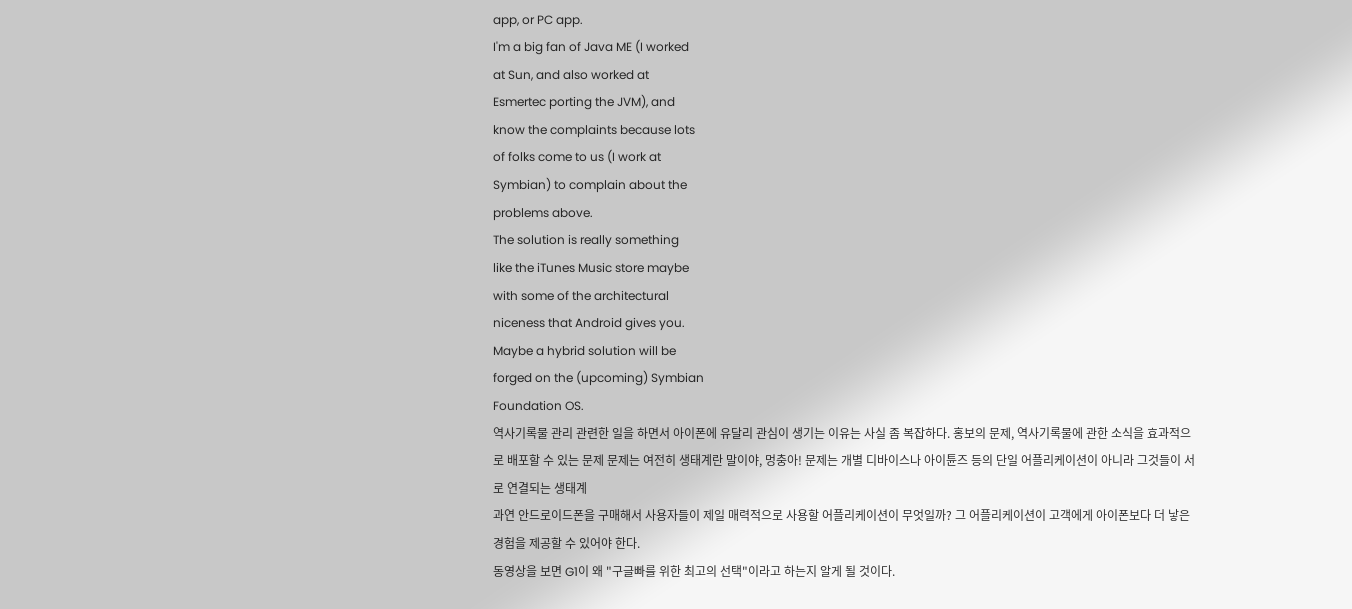app, or PC app.
I'm a big fan of Java ME (I worked
at Sun, and also worked at
Esmertec porting the JVM), and
know the complaints because lots
of folks come to us (I work at
Symbian) to complain about the
problems above.
The solution is really something
like the iTunes Music store maybe
with some of the architectural
niceness that Android gives you.
Maybe a hybrid solution will be
forged on the (upcoming) Symbian
Foundation OS.
역사기록물 관리 관련한 일을 하면서 아이폰에 유달리 관심이 생기는 이유는 사실 좀 복잡하다. 홍보의 문제, 역사기록물에 관한 소식을 효과적으로 배포할 수 있는 문제 문제는 여전히 생태계란 말이야, 멍충아! 문제는 개별 디바이스나 아이튠즈 등의 단일 어플리케이션이 아니라 그것들이 서로 연결되는 생태계
과연 안드로이드폰을 구매해서 사용자들이 제일 매력적으로 사용할 어플리케이션이 무엇일까? 그 어플리케이션이 고객에게 아이폰보다 더 낳은 경험을 제공할 수 있어야 한다.
동영상을 보면 G1이 왜 "구글빠를 위한 최고의 선택"이라고 하는지 알게 될 것이다.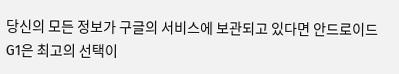당신의 모든 정보가 구글의 서비스에 보관되고 있다면 안드로이드 G1은 최고의 선택이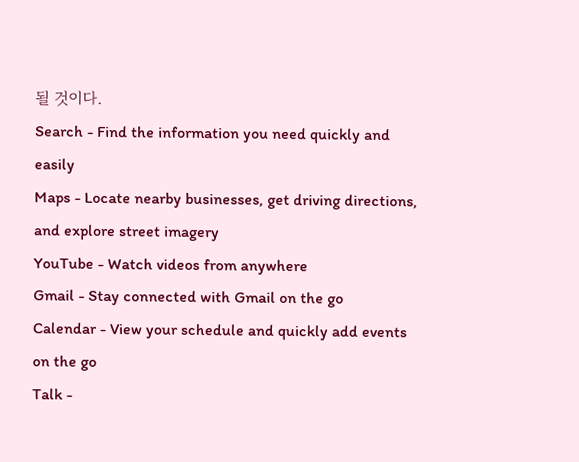될 것이다.
Search - Find the information you need quickly and easily
Maps - Locate nearby businesses, get driving directions, and explore street imagery
YouTube - Watch videos from anywhere
Gmail - Stay connected with Gmail on the go
Calendar - View your schedule and quickly add events on the go
Talk -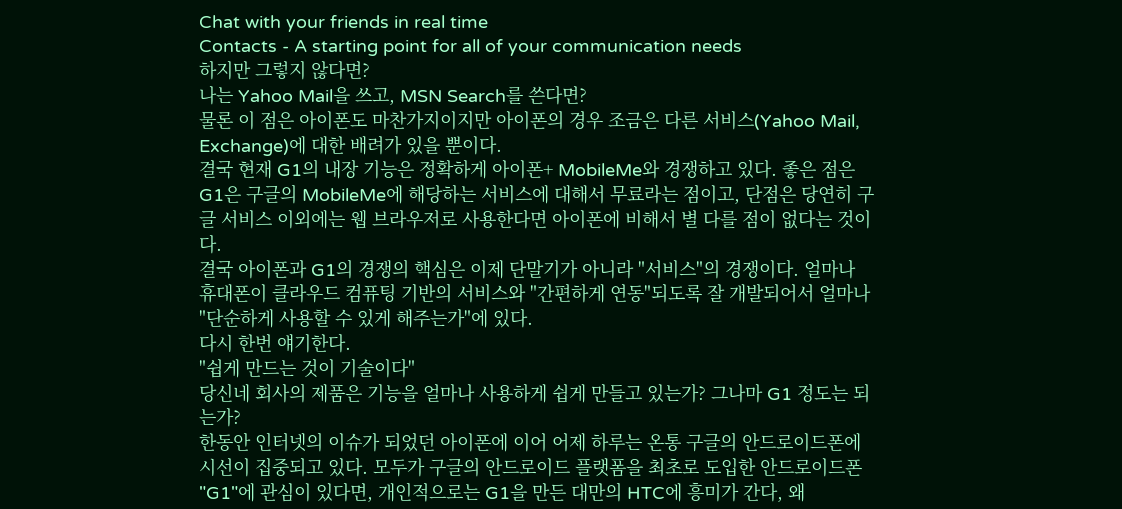Chat with your friends in real time
Contacts - A starting point for all of your communication needs
하지만 그렇지 않다면?
나는 Yahoo Mail을 쓰고, MSN Search를 쓴다면?
물론 이 점은 아이폰도 마찬가지이지만 아이폰의 경우 조금은 다른 서비스(Yahoo Mail, Exchange)에 대한 배려가 있을 뿐이다.
결국 현재 G1의 내장 기능은 정확하게 아이폰+ MobileMe와 경쟁하고 있다. 좋은 점은 G1은 구글의 MobileMe에 해당하는 서비스에 대해서 무료라는 점이고, 단점은 당연히 구글 서비스 이외에는 웹 브라우저로 사용한다면 아이폰에 비해서 별 다를 점이 없다는 것이다.
결국 아이폰과 G1의 경쟁의 핵심은 이제 단말기가 아니라 "서비스"의 경쟁이다. 얼마나 휴대폰이 클라우드 컴퓨팅 기반의 서비스와 "간편하게 연동"되도록 잘 개발되어서 얼마나 "단순하게 사용할 수 있게 해주는가"에 있다.
다시 한번 얘기한다.
"쉽게 만드는 것이 기술이다"
당신네 회사의 제품은 기능을 얼마나 사용하게 쉽게 만들고 있는가? 그나마 G1 정도는 되는가?
한동안 인터넷의 이슈가 되었던 아이폰에 이어 어제 하루는 온통 구글의 안드로이드폰에 시선이 집중되고 있다. 모두가 구글의 안드로이드 플랫폼을 최초로 도입한 안드로이드폰 "G1"에 관심이 있다면, 개인적으로는 G1을 만든 대만의 HTC에 흥미가 간다, 왜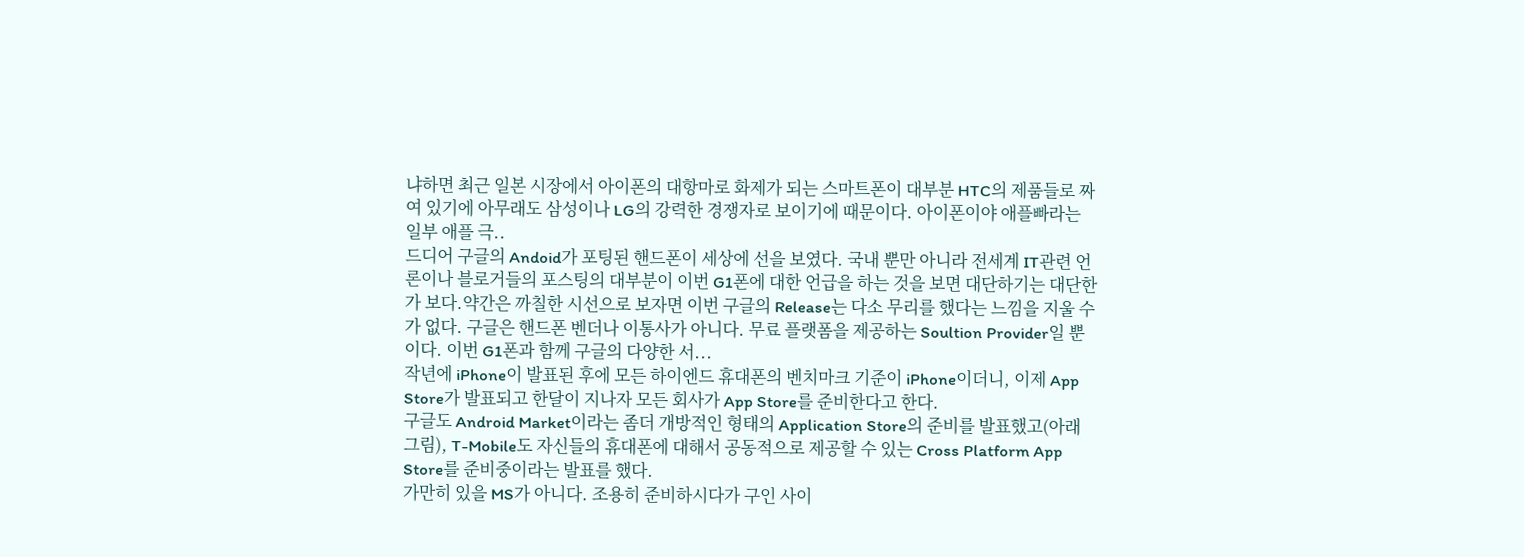냐하면 최근 일본 시장에서 아이폰의 대항마로 화제가 되는 스마트폰이 대부분 HTC의 제품들로 짜여 있기에 아무래도 삼성이나 LG의 강력한 경쟁자로 보이기에 때문이다. 아이폰이야 애플빠라는 일부 애플 극..
드디어 구글의 Andoid가 포팅된 핸드폰이 세상에 선을 보였다. 국내 뿐만 아니라 전세계 IT관련 언론이나 블로거들의 포스팅의 대부분이 이번 G1폰에 대한 언급을 하는 것을 보면 대단하기는 대단한가 보다.약간은 까칠한 시선으로 보자면 이번 구글의 Release는 다소 무리를 했다는 느낌을 지울 수가 없다. 구글은 핸드폰 벤더나 이통사가 아니다. 무료 플랫폼을 제공하는 Soultion Provider일 뿐이다. 이번 G1폰과 함께 구글의 다양한 서...
작년에 iPhone이 발표된 후에 모든 하이엔드 휴대폰의 벤치마크 기준이 iPhone이더니, 이제 App Store가 발표되고 한달이 지나자 모든 회사가 App Store를 준비한다고 한다.
구글도 Android Market이라는 좀더 개방적인 형태의 Application Store의 준비를 발표했고(아래 그림), T-Mobile도 자신들의 휴대폰에 대해서 공동적으로 제공할 수 있는 Cross Platform App Store를 준비중이라는 발표를 했다.
가만히 있을 MS가 아니다. 조용히 준비하시다가 구인 사이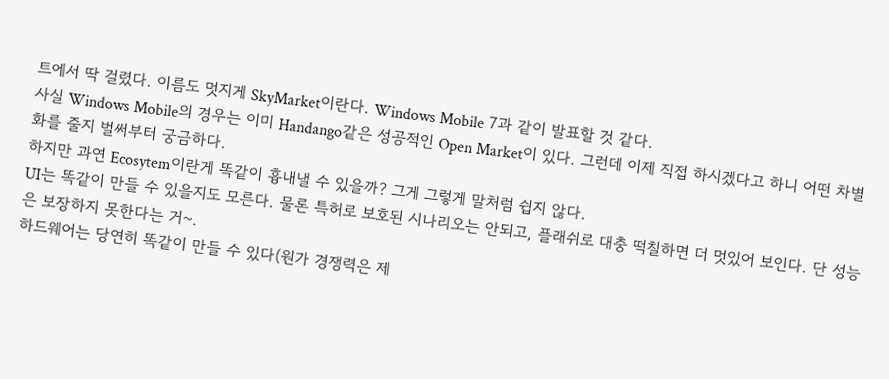트에서 딱 걸렸다. 이름도 멋지게 SkyMarket이란다. Windows Mobile 7과 같이 발표할 것 같다.
사실 Windows Mobile의 경우는 이미 Handango같은 성공적인 Open Market이 있다. 그런데 이제 직접 하시겠다고 하니 어떤 차별화를 줄지 벌써부터 궁금하다.
하지만 과연 Ecosytem이란게 똑같이 흉내낼 수 있을까? 그게 그렇게 말처럼 쉽지 않다.
UI는 똑같이 만들 수 있을지도 모른다. 물론 특허로 보호된 시나리오는 안되고, 플래쉬로 대충 떡칠하면 더 멋있어 보인다. 단 성능은 보장하지 못한다는 거~.
하드웨어는 당연히 똑같이 만들 수 있다(원가 경쟁력은 제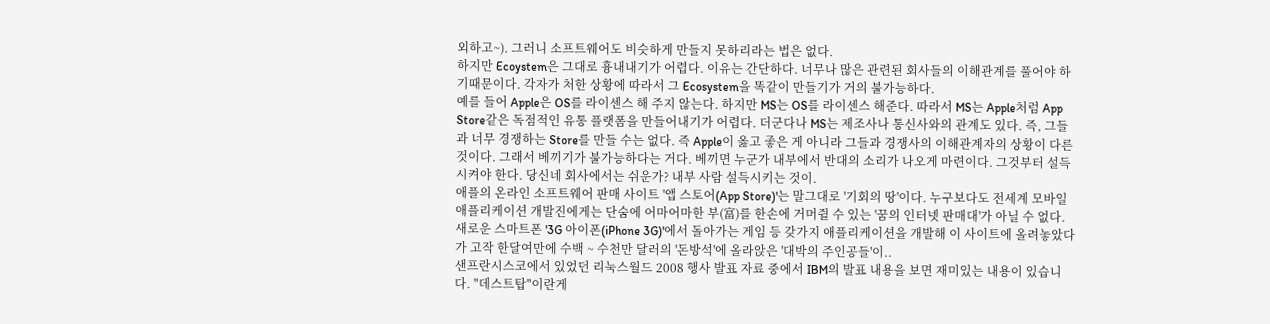외하고~). 그러니 소프트웨어도 비슷하게 만들지 못하리라는 법은 없다.
하지만 Ecoystem은 그대로 흉내내기가 어렵다. 이유는 간단하다. 너무나 많은 관련된 회사들의 이해관계를 풀어야 하기때문이다. 각자가 처한 상황에 따라서 그 Ecosystem을 똑같이 만들기가 거의 불가능하다.
예를 들어 Apple은 OS를 라이센스 해 주지 않는다. 하지만 MS는 OS를 라이센스 해준다. 따라서 MS는 Apple처럼 App Store같은 독점적인 유통 플랫폼을 만들어내기가 어렵다. 더군다나 MS는 제조사나 통신사와의 관계도 있다. 즉, 그들과 너무 경쟁하는 Store를 만들 수는 없다. 즉 Apple이 옳고 좋은 게 아니라 그들과 경쟁사의 이해관계자의 상황이 다른 것이다. 그래서 베끼기가 불가능하다는 거다. 베끼면 누군가 내부에서 반대의 소리가 나오게 마련이다. 그것부터 설득시켜야 한다. 당신네 회사에서는 쉬운가? 내부 사람 설득시키는 것이.
애플의 온라인 소프트웨어 판매 사이트 '앱 스토어(App Store)'는 말그대로 '기회의 땅'이다. 누구보다도 전세계 모바일 애플리케이션 개발진에게는 단숨에 어마어마한 부(富)를 한손에 거머쥘 수 있는 '꿈의 인터넷 판매대'가 아닐 수 없다. 새로운 스마트폰 '3G 아이폰(iPhone 3G)'에서 돌아가는 게임 등 갖가지 애플리케이션을 개발해 이 사이트에 올려놓았다가 고작 한달여만에 수백 ~ 수천만 달러의 '돈방석'에 올라앉은 '대박의 주인공들'이..
샌프란시스코에서 있었던 리눅스월드 2008 행사 발표 자료 중에서 IBM의 발표 내용을 보면 재미있는 내용이 있습니다. "데스트탑"이란게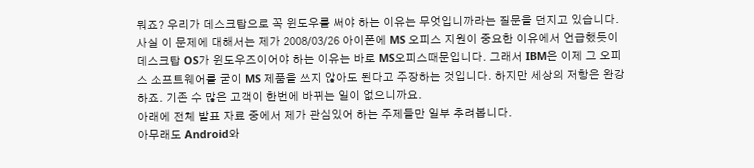뭐죠? 우리가 데스크탑으로 꼭 윈도우를 써야 하는 이유는 무엇입니까라는 질문을 던지고 있습니다.
사실 이 문제에 대해서는 제가 2008/03/26 아이폰에 MS 오피스 지원이 중요한 이유에서 언급했듯이 데스크탑 OS가 윈도우즈이어야 하는 이유는 바로 MS오피스때문입니다. 그래서 IBM은 이제 그 오피스 소프트웨어를 굳이 MS 제품을 쓰지 않아도 된다고 주장하는 것입니다. 하지만 세상의 저항은 완강하죠. 기존 수 많은 고객이 한번에 바뀌는 일이 없으니까요.
아래에 전체 발표 자료 중에서 제가 관심있어 하는 주제들만 일부 추려봅니다.
아무래도 Android와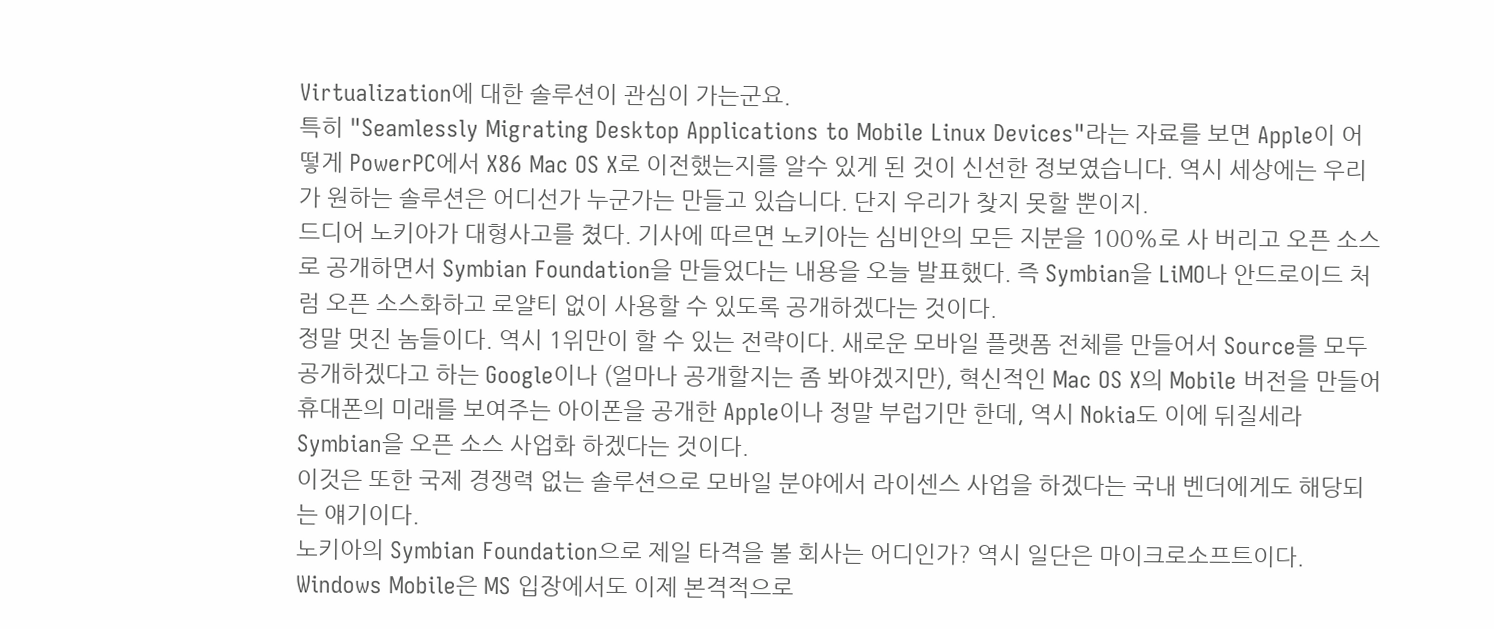Virtualization에 대한 솔루션이 관심이 가는군요.
특히 "Seamlessly Migrating Desktop Applications to Mobile Linux Devices"라는 자료를 보면 Apple이 어떻게 PowerPC에서 X86 Mac OS X로 이전했는지를 알수 있게 된 것이 신선한 정보였습니다. 역시 세상에는 우리가 원하는 솔루션은 어디선가 누군가는 만들고 있습니다. 단지 우리가 찾지 못할 뿐이지.
드디어 노키아가 대형사고를 쳤다. 기사에 따르면 노키아는 심비안의 모든 지분을 100%로 사 버리고 오픈 소스로 공개하면서 Symbian Foundation을 만들었다는 내용을 오늘 발표했다. 즉 Symbian을 LiMO나 안드로이드 처럼 오픈 소스화하고 로얄티 없이 사용할 수 있도록 공개하겠다는 것이다.
정말 멋진 놈들이다. 역시 1위만이 할 수 있는 전략이다. 새로운 모바일 플랫폼 전체를 만들어서 Source를 모두 공개하겠다고 하는 Google이나 (얼마나 공개할지는 좀 봐야겠지만), 혁신적인 Mac OS X의 Mobile 버전을 만들어 휴대폰의 미래를 보여주는 아이폰을 공개한 Apple이나 정말 부럽기만 한데, 역시 Nokia도 이에 뒤질세라 Symbian을 오픈 소스 사업화 하겠다는 것이다.
이것은 또한 국제 경쟁력 없는 솔루션으로 모바일 분야에서 라이센스 사업을 하겠다는 국내 벤더에게도 해당되는 얘기이다.
노키아의 Symbian Foundation으로 제일 타격을 볼 회사는 어디인가? 역시 일단은 마이크로소프트이다.
Windows Mobile은 MS 입장에서도 이제 본격적으로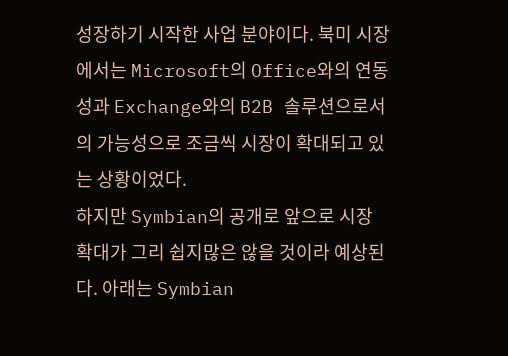성장하기 시작한 사업 분야이다. 북미 시장에서는 Microsoft의 Office와의 연동성과 Exchange와의 B2B 솔루션으로서의 가능성으로 조금씩 시장이 확대되고 있는 상황이었다.
하지만 Symbian의 공개로 앞으로 시장 확대가 그리 쉽지많은 않을 것이라 예상된다. 아래는 Symbian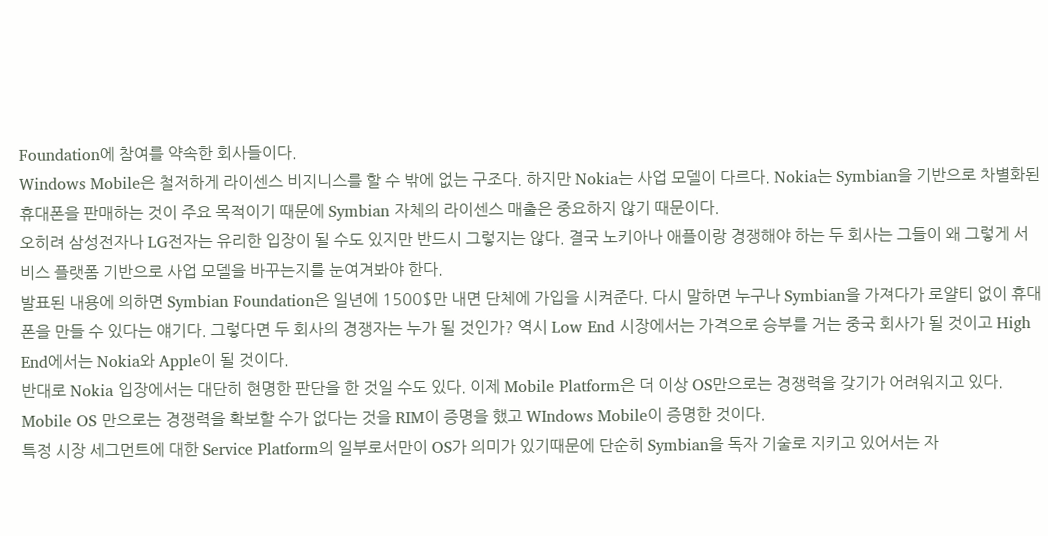Foundation에 참여를 약속한 회사들이다.
Windows Mobile은 철저하게 라이센스 비지니스를 할 수 밖에 없는 구조다. 하지만 Nokia는 사업 모델이 다르다. Nokia는 Symbian을 기반으로 차별화된 휴대폰을 판매하는 것이 주요 목적이기 때문에 Symbian 자체의 라이센스 매출은 중요하지 않기 때문이다.
오히려 삼성전자나 LG전자는 유리한 입장이 될 수도 있지만 반드시 그렇지는 않다. 결국 노키아나 애플이랑 경쟁해야 하는 두 회사는 그들이 왜 그렇게 서비스 플랫폼 기반으로 사업 모델을 바꾸는지를 눈여겨봐야 한다.
발표된 내용에 의하면 Symbian Foundation은 일년에 1500$만 내면 단체에 가입을 시켜준다. 다시 말하면 누구나 Symbian을 가져다가 로얄티 없이 휴대폰을 만들 수 있다는 얘기다. 그렇다면 두 회사의 경쟁자는 누가 될 것인가? 역시 Low End 시장에서는 가격으로 승부를 거는 중국 회사가 될 것이고 High End에서는 Nokia와 Apple이 될 것이다.
반대로 Nokia 입장에서는 대단히 현명한 판단을 한 것일 수도 있다. 이제 Mobile Platform은 더 이상 OS만으로는 경쟁력을 갖기가 어려워지고 있다. Mobile OS 만으로는 경쟁력을 확보할 수가 없다는 것을 RIM이 증명을 했고 WIndows Mobile이 증명한 것이다.
특정 시장 세그먼트에 대한 Service Platform의 일부로서만이 OS가 의미가 있기때문에 단순히 Symbian을 독자 기술로 지키고 있어서는 자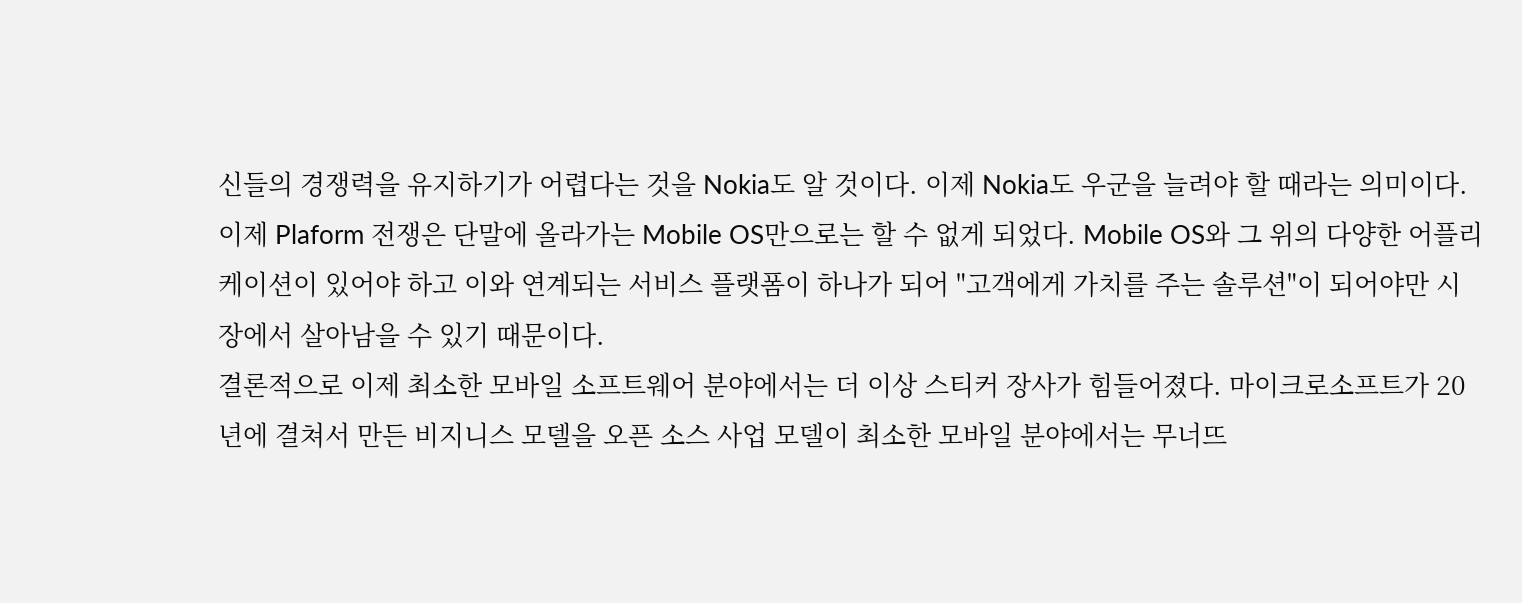신들의 경쟁력을 유지하기가 어렵다는 것을 Nokia도 알 것이다. 이제 Nokia도 우군을 늘려야 할 때라는 의미이다.
이제 Plaform 전쟁은 단말에 올라가는 Mobile OS만으로는 할 수 없게 되었다. Mobile OS와 그 위의 다양한 어플리케이션이 있어야 하고 이와 연계되는 서비스 플랫폼이 하나가 되어 "고객에게 가치를 주는 솔루션"이 되어야만 시장에서 살아남을 수 있기 때문이다.
결론적으로 이제 최소한 모바일 소프트웨어 분야에서는 더 이상 스티커 장사가 힘들어졌다. 마이크로소프트가 20년에 결쳐서 만든 비지니스 모델을 오픈 소스 사업 모델이 최소한 모바일 분야에서는 무너뜨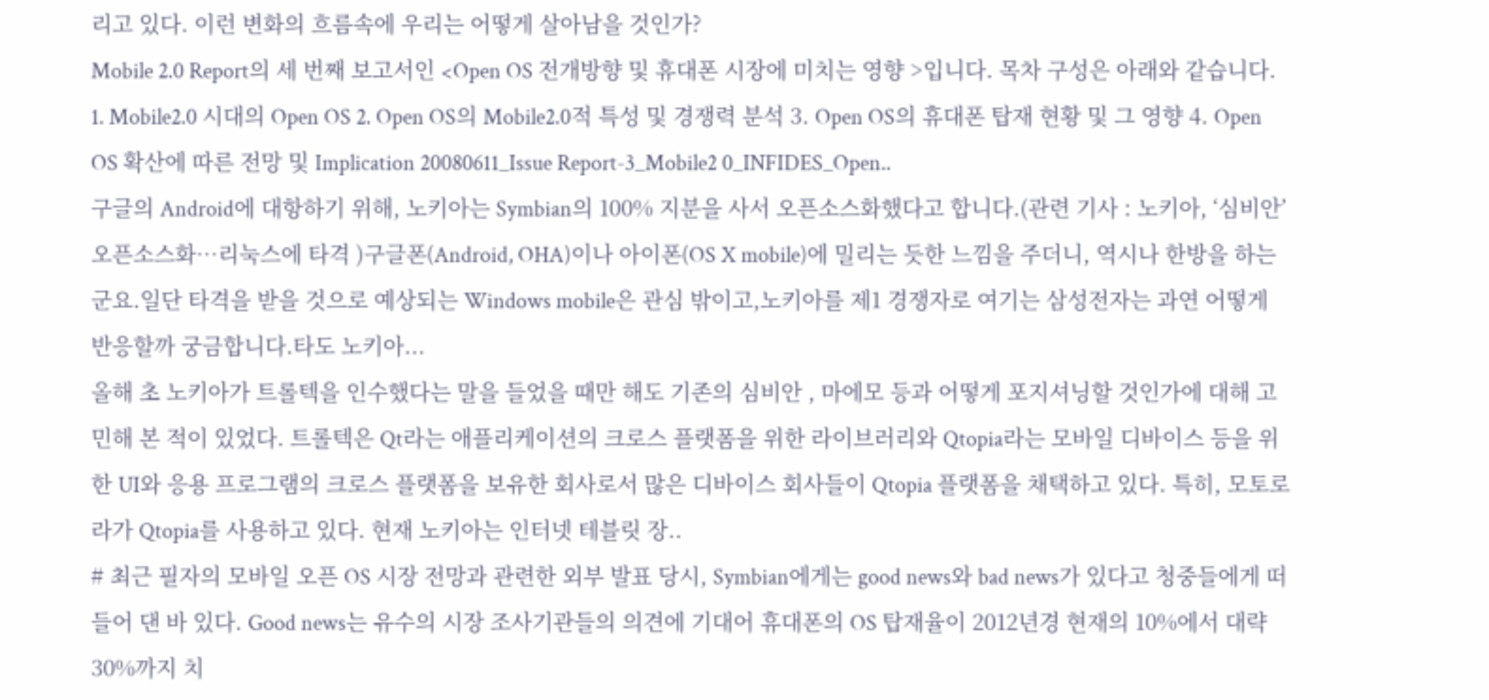리고 있다. 이런 변화의 흐름속에 우리는 어떻게 살아남을 것인가?
Mobile 2.0 Report의 세 번째 보고서인 <Open OS 전개방향 및 휴대폰 시장에 미치는 영향 >입니다. 목차 구성은 아래와 같습니다. 1. Mobile2.0 시대의 Open OS 2. Open OS의 Mobile2.0적 특성 및 경쟁력 분석 3. Open OS의 휴대폰 탑재 현황 및 그 영향 4. Open OS 확산에 따른 전망 및 Implication 20080611_Issue Report-3_Mobile2 0_INFIDES_Open..
구글의 Android에 대항하기 위해, 노키아는 Symbian의 100% 지분을 사서 오픈소스화했다고 합니다.(관련 기사 : 노키아, ‘심비안’ 오픈소스화…리눅스에 타격 )구글폰(Android, OHA)이나 아이폰(OS X mobile)에 밀리는 듯한 느낌을 주더니, 역시나 한방을 하는군요.일단 타격을 받을 것으로 예상되는 Windows mobile은 관심 밖이고,노키아를 제1 경쟁자로 여기는 삼성전자는 과연 어떻게 반응할까 궁금합니다.타도 노키아...
올해 초 노키아가 트롤텍을 인수했다는 말을 들었을 때만 해도 기존의 심비안 , 마에모 등과 어떻게 포지셔닝할 것인가에 대해 고민해 본 적이 있었다. 트롤텍은 Qt라는 애플리케이션의 크로스 플랫폼을 위한 라이브러리와 Qtopia라는 모바일 디바이스 등을 위한 UI와 응용 프로그램의 크로스 플랫폼을 보유한 회사로서 많은 디바이스 회사들이 Qtopia 플랫폼을 채택하고 있다. 특히, 모토로라가 Qtopia를 사용하고 있다. 현재 노키아는 인터넷 테블릿 장..
# 최근 필자의 모바일 오픈 OS 시장 전망과 관련한 외부 발표 당시, Symbian에게는 good news와 bad news가 있다고 청중들에게 떠들어 댄 바 있다. Good news는 유수의 시장 조사기관들의 의견에 기대어 휴대폰의 OS 탑재율이 2012년경 현재의 10%에서 대략 30%까지 치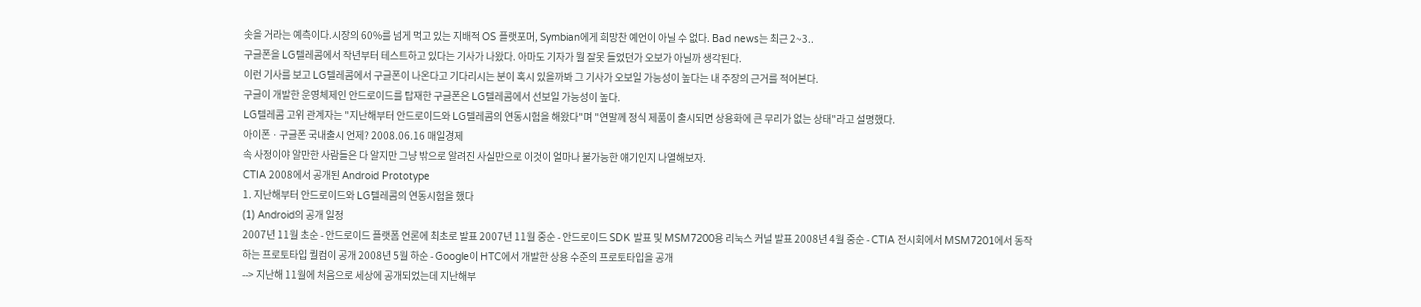솟을 거라는 예측이다.시장의 60%를 넘게 먹고 있는 지배적 OS 플랫포머, Symbian에게 희망찬 예언이 아닐 수 없다. Bad news는 최근 2~3..
구글폰을 LG텔레콤에서 작년부터 테스트하고 있다는 기사가 나왔다. 아마도 기자가 뭘 잘못 들었던가 오보가 아닐까 생각된다.
이런 기사를 보고 LG텔레콤에서 구글폰이 나온다고 기다리시는 분이 혹시 있을까봐 그 기사가 오보일 가능성이 높다는 내 주장의 근거를 적어본다.
구글이 개발한 운영체제인 안드로이드를 탑재한 구글폰은 LG텔레콤에서 선보일 가능성이 높다.
LG텔레콤 고위 관계자는 "지난해부터 안드로이드와 LG텔레콤의 연동시험을 해왔다"며 "연말께 정식 제품이 출시되면 상용화에 큰 무리가 없는 상태"라고 설명했다.
아이폰ㆍ구글폰 국내출시 언제? 2008.06.16 매일경제
속 사정이야 알만한 사람들은 다 알지만 그냥 밖으로 알려진 사실만으로 이것이 얼마나 불가능한 얘기인지 나열해보자.
CTIA 2008에서 공개된 Android Prototype
1. 지난해부터 안드로이드와 LG텔레콤의 연동시험을 했다
(1) Android의 공개 일정
2007년 11월 초순 - 안드로이드 플랫폼 언론에 최초로 발표 2007년 11월 중순 - 안드로이드 SDK 발표 및 MSM7200용 리눅스 커널 발표 2008년 4월 중순 - CTIA 전시회에서 MSM7201에서 동작하는 프로토타입 퀄컴이 공개 2008년 5월 하순 - Google이 HTC에서 개발한 상용 수준의 프로토타입을 공개
--> 지난해 11월에 처음으로 세상에 공개되었는데 지난해부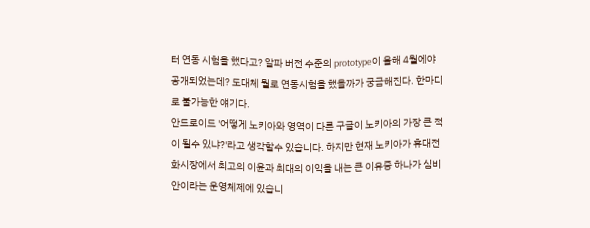터 연동 시험을 했다고? 알파 버전 수준의 prototype이 올해 4월에야 공개되었는데? 도대체 뭘로 연동시험을 했을까가 궁금해진다. 한마디로 불가능한 얘기다.
안드로이드 '어떻게 노키아와 영역이 다른 구글이 노키아의 가장 큰 적이 될수 있냐?'라고 생각할수 있습니다. 하지만 현재 노키아가 휴대전화시장에서 최고의 이윤과 최대의 이익을 내는 큰 이유중 하나가 심비안이라는 운영체제에 있습니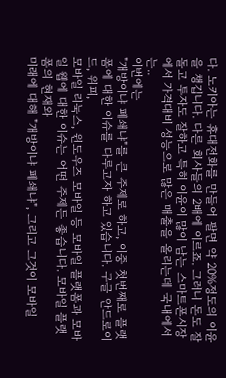다. 노키아는 휴대전화를 만들어 팔면 약 20%정도의 이윤을 챙깁니다. 다른 회사들의 2배에 이르죠. 그러니 돈도 잘돌고 투자도 잘하고 특히 이윤이 많이 남는 스마트폰시장에서 가격대비 성능으로 많은 매출을 올리는데 국내에서는..
이번에는
"개방이냐 폐쇄냐"를 큰 주제로 하고, 이중 첫번째로 플랫폼에 대한 이슈를 다루고자 하고 있습니다. 구글 안드로이드, 위피,
모바일 리눅스, 윈도우즈 모바일 등 모바일 플랫폼과 모바일 웹에 대한 이슈는 어떤 주제든 좋습니다. 모바일 플랫폼의 현재와
미래에 대해 "개방이냐 폐쇄냐", 그리고 그것이 모바일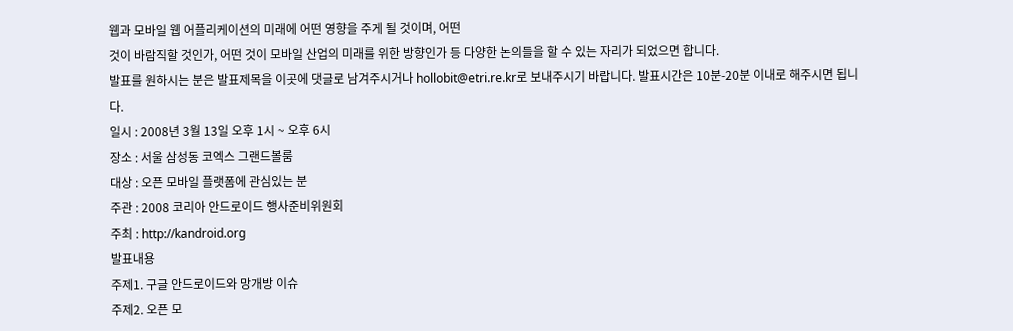웹과 모바일 웹 어플리케이션의 미래에 어떤 영향을 주게 될 것이며, 어떤
것이 바람직할 것인가, 어떤 것이 모바일 산업의 미래를 위한 방향인가 등 다양한 논의들을 할 수 있는 자리가 되었으면 합니다.
발표를 원하시는 분은 발표제목을 이곳에 댓글로 남겨주시거나 hollobit@etri.re.kr로 보내주시기 바랍니다. 발표시간은 10분-20분 이내로 해주시면 됩니다.
일시 : 2008년 3월 13일 오후 1시 ~ 오후 6시
장소 : 서울 삼성동 코엑스 그랜드볼룸
대상 : 오픈 모바일 플랫폼에 관심있는 분
주관 : 2008 코리아 안드로이드 행사준비위원회
주최 : http://kandroid.org
발표내용
주제1. 구글 안드로이드와 망개방 이슈
주제2. 오픈 모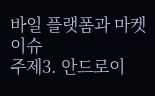바일 플랫폼과 마켓 이슈
주제3. 안드로이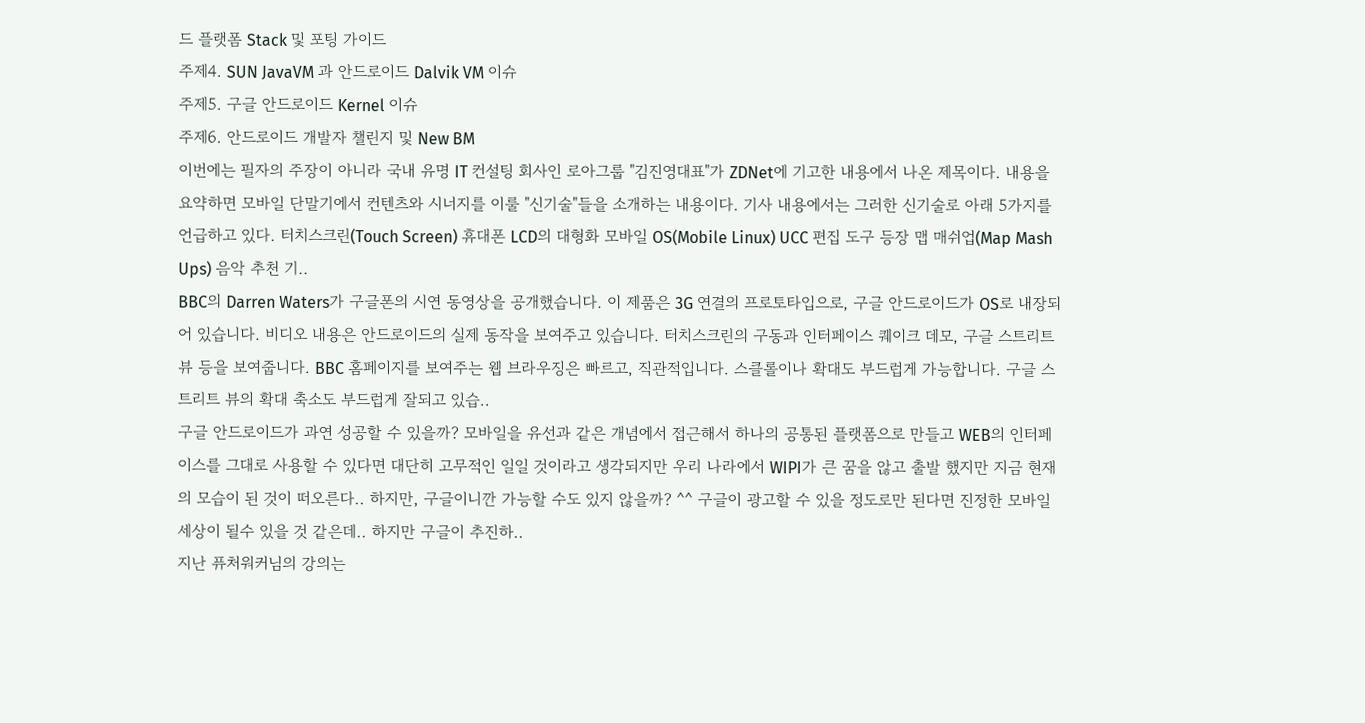드 플랫폼 Stack 및 포팅 가이드
주제4. SUN JavaVM 과 안드로이드 Dalvik VM 이슈
주제5. 구글 안드로이드 Kernel 이슈
주제6. 안드로이드 개발자 챌린지 및 New BM
이번에는 필자의 주장이 아니라 국내 유명 IT 컨설팅 회사인 로아그룹 "김진영대표"가 ZDNet에 기고한 내용에서 나온 제목이다. 내용을 요약하면 모바일 단말기에서 컨텐츠와 시너지를 이룰 "신기술"들을 소개하는 내용이다. 기사 내용에서는 그러한 신기술로 아래 5가지를 언급하고 있다. 터치스크린(Touch Screen) 휴대폰 LCD의 대형화 모바일 OS(Mobile Linux) UCC 편집 도구 등장 맵 매쉬업(Map Mash Ups) 음악 추천 기..
BBC의 Darren Waters가 구글폰의 시연 동영상을 공개했습니다. 이 제품은 3G 연결의 프로토타입으로, 구글 안드로이드가 OS로 내장되어 있습니다. 비디오 내용은 안드로이드의 실제 동작을 보여주고 있습니다. 터치스크린의 구동과 인터페이스 퀘이크 데모, 구글 스트리트 뷰 등을 보여줍니다. BBC 홈페이지를 보여주는 웹 브라우징은 빠르고, 직관적입니다. 스클롤이나 확대도 부드럽게 가능합니다. 구글 스트리트 뷰의 확대 축소도 부드럽게 잘되고 있습..
구글 안드로이드가 과연 성공할 수 있을까? 모바일을 유선과 같은 개념에서 접근해서 하나의 공통된 플랫폼으로 만들고 WEB의 인터페이스를 그대로 사용할 수 있다면 대단히 고무적인 일일 것이라고 생각되지만 우리 나라에서 WIPI가 큰 꿈을 않고 출발 했지만 지금 현재의 모습이 된 것이 떠오른다.. 하지만, 구글이니깐 가능할 수도 있지 않을까? ^^ 구글이 광고할 수 있을 정도로만 된다면 진정한 모바일 세상이 될수 있을 것 같은데.. 하지만 구글이 추진하..
지난 퓨처워커님의 강의는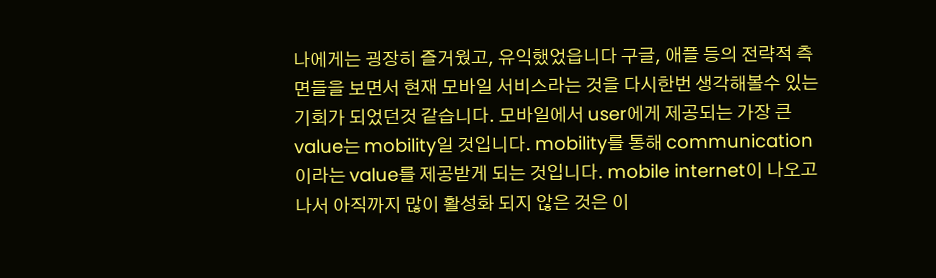나에게는 굉장히 즐거웠고, 유익했었읍니다 구글, 애플 등의 전략적 측면들을 보면서 현재 모바일 서비스라는 것을 다시한번 생각해볼수 있는 기회가 되었던것 같습니다. 모바일에서 user에게 제공되는 가장 큰 value는 mobility일 것입니다. mobility를 통해 communication이라는 value를 제공받게 되는 것입니다. mobile internet이 나오고 나서 아직까지 많이 활성화 되지 않은 것은 이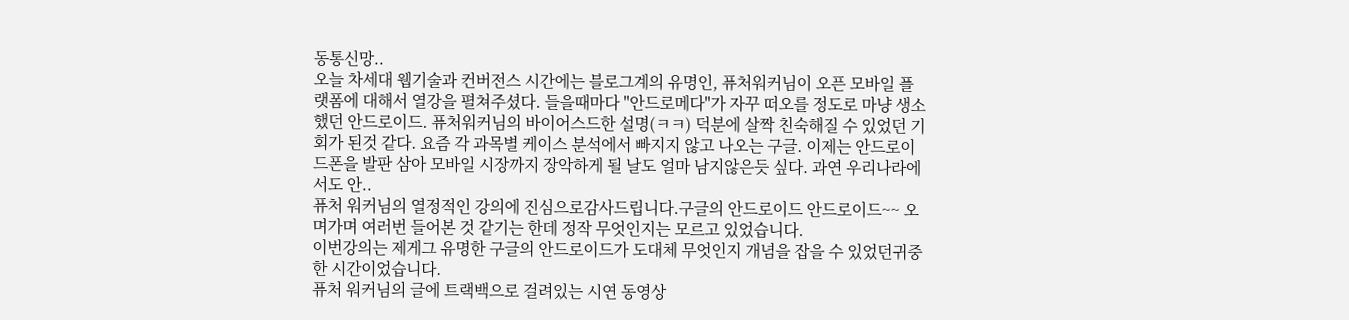동통신망..
오늘 차세대 웹기술과 컨버전스 시간에는 블로그계의 유명인, 퓨처워커님이 오픈 모바일 플랫폼에 대해서 열강을 펼쳐주셨다. 들을때마다 "안드로메다"가 자꾸 떠오를 정도로 마냥 생소했던 안드로이드. 퓨처워커님의 바이어스드한 설명(ㅋㅋ) 덕분에 살짝 친숙해질 수 있었던 기회가 된것 같다. 요즘 각 과목별 케이스 분석에서 빠지지 않고 나오는 구글. 이제는 안드로이드폰을 발판 삼아 모바일 시장까지 장악하게 될 날도 얼마 남지않은듯 싶다. 과연 우리나라에서도 안..
퓨처 워커님의 열정적인 강의에 진심으로감사드립니다.구글의 안드로이드 안드로이드~~ 오며가며 여러번 들어본 것 같기는 한데 정작 무엇인지는 모르고 있었습니다.
이번강의는 제게그 유명한 구글의 안드로이드가 도대체 무엇인지 개념을 잡을 수 있었던귀중한 시간이었습니다.
퓨처 워커님의 글에 트랙백으로 걸려있는 시연 동영상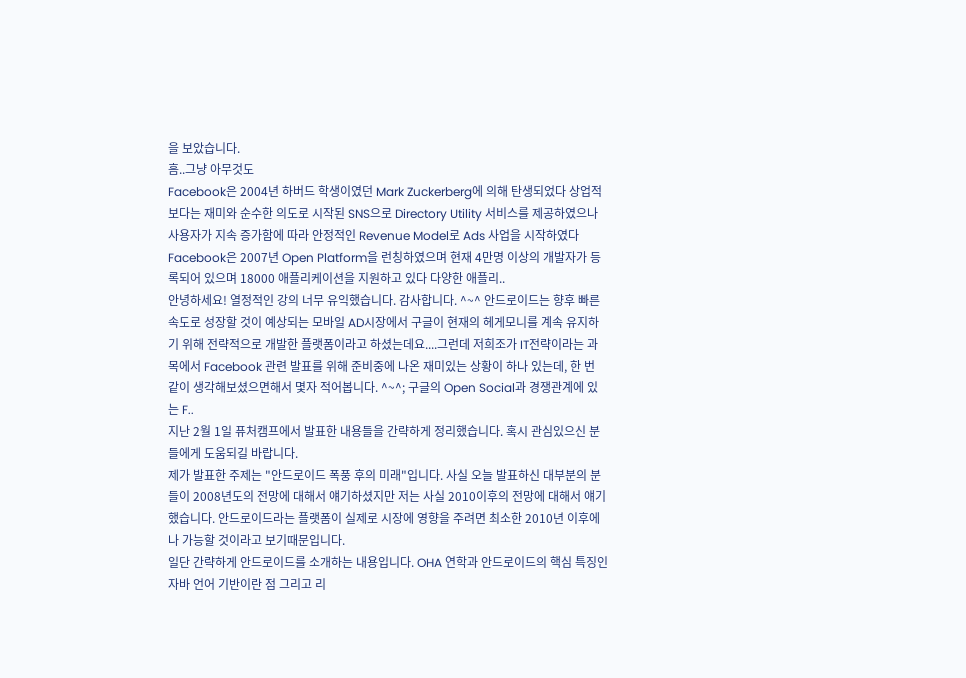을 보았습니다.
흠..그냥 아무것도
Facebook은 2004년 하버드 학생이였던 Mark Zuckerberg에 의해 탄생되었다 상업적보다는 재미와 순수한 의도로 시작된 SNS으로 Directory Utility 서비스를 제공하였으나 사용자가 지속 증가함에 따라 안정적인 Revenue Model로 Ads 사업을 시작하였다 Facebook은 2007년 Open Platform을 런칭하였으며 현재 4만명 이상의 개발자가 등록되어 있으며 18000 애플리케이션을 지원하고 있다 다양한 애플리..
안녕하세요! 열정적인 강의 너무 유익했습니다. 감사합니다. ^~^ 안드로이드는 향후 빠른 속도로 성장할 것이 예상되는 모바일 AD시장에서 구글이 현재의 헤게모니를 계속 유지하기 위해 전략적으로 개발한 플랫폼이라고 하셨는데요....그런데 저희조가 IT전략이라는 과목에서 Facebook 관련 발표를 위해 준비중에 나온 재미있는 상황이 하나 있는데, 한 번 같이 생각해보셨으면해서 몇자 적어봅니다. ^~^; 구글의 Open Social과 경쟁관계에 있는 F..
지난 2월 1일 퓨처캠프에서 발표한 내용들을 간략하게 정리했습니다. 혹시 관심있으신 분들에게 도움되길 바랍니다.
제가 발표한 주제는 "안드로이드 폭풍 후의 미래"입니다. 사실 오늘 발표하신 대부분의 분들이 2008년도의 전망에 대해서 얘기하셨지만 저는 사실 2010이후의 전망에 대해서 얘기했습니다. 안드로이드라는 플랫폼이 실제로 시장에 영향을 주려면 최소한 2010년 이후에나 가능할 것이라고 보기때문입니다.
일단 간략하게 안드로이드를 소개하는 내용입니다. OHA 연학과 안드로이드의 핵심 특징인 자바 언어 기반이란 점 그리고 리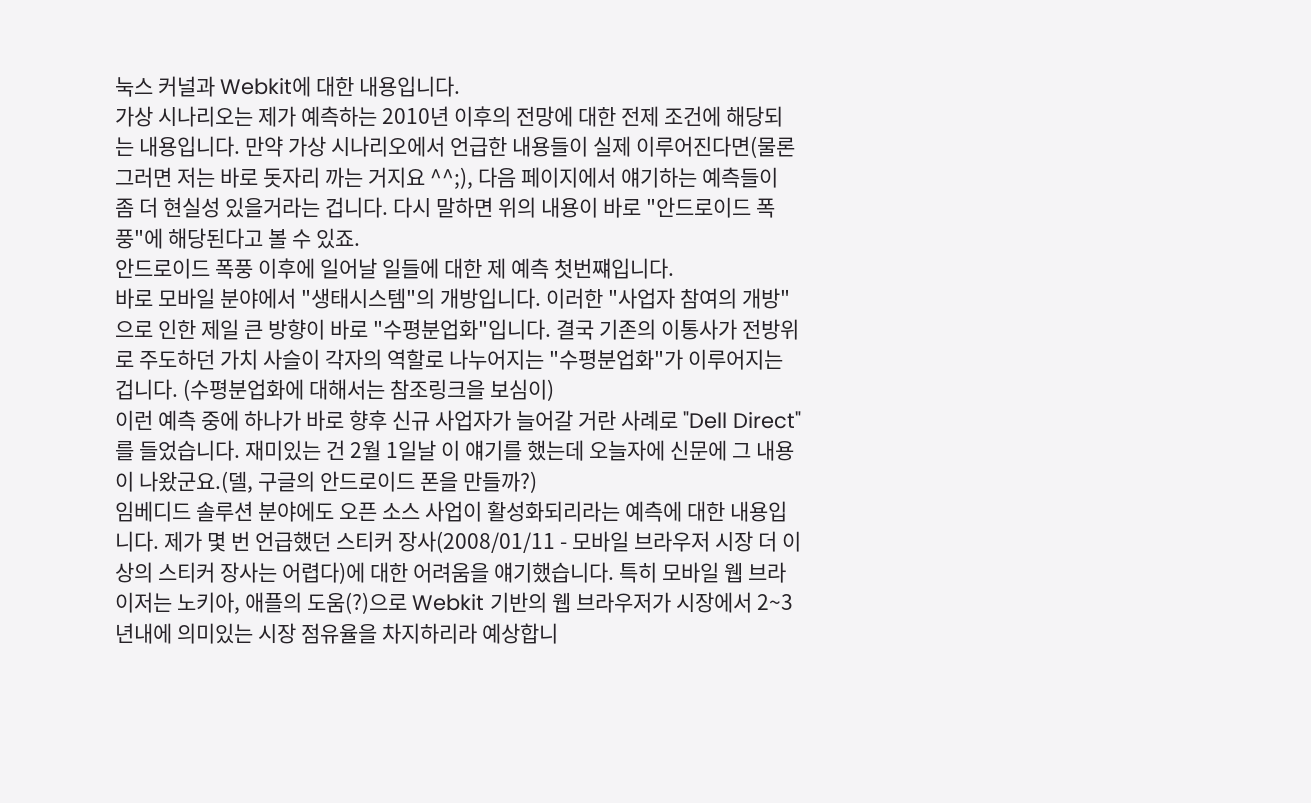눅스 커널과 Webkit에 대한 내용입니다.
가상 시나리오는 제가 예측하는 2010년 이후의 전망에 대한 전제 조건에 해당되는 내용입니다. 만약 가상 시나리오에서 언급한 내용들이 실제 이루어진다면(물론 그러면 저는 바로 돗자리 까는 거지요 ^^;), 다음 페이지에서 얘기하는 예측들이 좀 더 현실성 있을거라는 겁니다. 다시 말하면 위의 내용이 바로 "안드로이드 폭풍"에 해당된다고 볼 수 있죠.
안드로이드 폭풍 이후에 일어날 일들에 대한 제 예측 첫번쨰입니다.
바로 모바일 분야에서 "생태시스템"의 개방입니다. 이러한 "사업자 참여의 개방"으로 인한 제일 큰 방향이 바로 "수평분업화"입니다. 결국 기존의 이통사가 전방위로 주도하던 가치 사슬이 각자의 역할로 나누어지는 "수평분업화"가 이루어지는 겁니다. (수평분업화에 대해서는 참조링크을 보심이)
이런 예측 중에 하나가 바로 향후 신규 사업자가 늘어갈 거란 사례로 "Dell Direct"를 들었습니다. 재미있는 건 2월 1일날 이 얘기를 했는데 오늘자에 신문에 그 내용이 나왔군요.(델, 구글의 안드로이드 폰을 만들까?)
임베디드 솔루션 분야에도 오픈 소스 사업이 활성화되리라는 예측에 대한 내용입니다. 제가 몇 번 언급했던 스티커 장사(2008/01/11 - 모바일 브라우저 시장 더 이상의 스티커 장사는 어렵다)에 대한 어려움을 얘기했습니다. 특히 모바일 웹 브라이저는 노키아, 애플의 도움(?)으로 Webkit 기반의 웹 브라우저가 시장에서 2~3년내에 의미있는 시장 점유율을 차지하리라 예상합니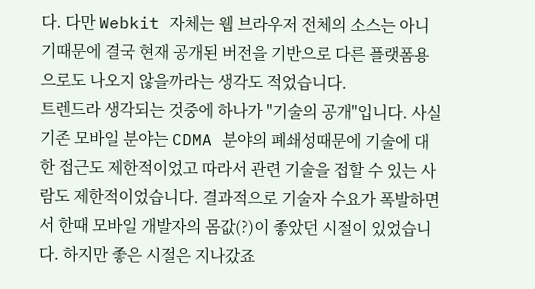다. 다만 Webkit 자체는 웹 브라우저 전체의 소스는 아니기때문에 결국 현재 공개된 버전을 기반으로 다른 플랫폼용으로도 나오지 않을까라는 생각도 적었습니다.
트렌드라 생각되는 것중에 하나가 "기술의 공개"입니다. 사실 기존 모바일 분야는 CDMA 분야의 폐쇄성때문에 기술에 대한 접근도 제한적이었고 따라서 관련 기술을 접할 수 있는 사람도 제한적이었습니다. 결과적으로 기술자 수요가 폭발하면서 한때 모바일 개발자의 몸값(?)이 좋았던 시절이 있었습니다. 하지만 좋은 시절은 지나갔죠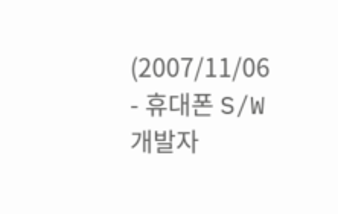(2007/11/06 - 휴대폰 S/W 개발자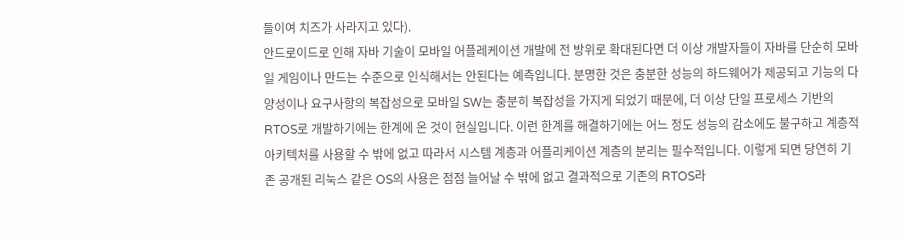들이여 치즈가 사라지고 있다).
안드로이드로 인해 자바 기술이 모바일 어플레케이션 개발에 전 방위로 확대된다면 더 이상 개발자들이 자바를 단순히 모바일 게임이나 만드는 수준으로 인식해서는 안된다는 예측입니다. 분명한 것은 충분한 성능의 하드웨어가 제공되고 기능의 다양성이나 요구사항의 복잡성으로 모바일 SW는 충분히 복잡성을 가지게 되었기 때문에, 더 이상 단일 프로세스 기반의 RTOS로 개발하기에는 한계에 온 것이 현실입니다. 이런 한계를 해결하기에는 어느 정도 성능의 감소에도 불구하고 계층적 아키텍처를 사용할 수 밖에 없고 따라서 시스템 계층과 어플리케이션 계층의 분리는 필수적입니다. 이렇게 되면 당연히 기존 공개된 리눅스 같은 OS의 사용은 점점 늘어날 수 밖에 없고 결과적으로 기존의 RTOS라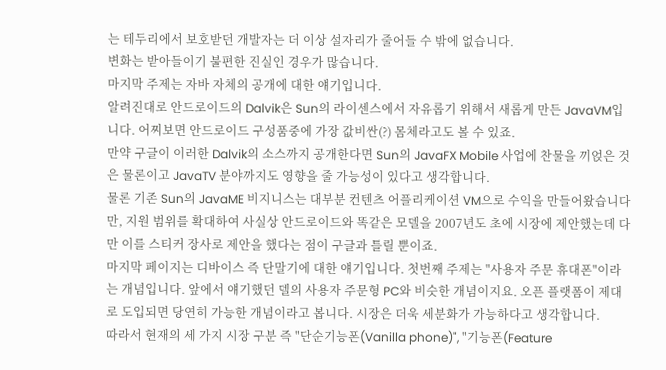는 테두리에서 보호받던 개발자는 더 이상 설자리가 줄어들 수 밖에 없습니다.
변화는 받아들이기 불편한 진실인 경우가 많습니다.
마지막 주제는 자바 자체의 공개에 대한 얘기입니다.
알려진대로 안드로이드의 Dalvik은 Sun의 라이센스에서 자유롭기 위해서 새롭게 만든 JavaVM입니다. 어찌보면 안드로이드 구성품중에 가장 값비싼(?) 몸체라고도 볼 수 있죠.
만약 구글이 이러한 Dalvik의 소스까지 공개한다면 Sun의 JavaFX Mobile 사업에 찬물을 끼얹은 것은 물론이고 JavaTV 분야까지도 영향을 줄 가능성이 있다고 생각합니다.
물론 기존 Sun의 JavaME 비지니스는 대부분 컨텐츠 어플리케이션 VM으로 수익을 만들어왔습니다만, 지원 범위를 확대하여 사실상 안드로이드와 똑같은 모델을 2007년도 초에 시장에 제안했는데 다만 이를 스티커 장사로 제안을 했다는 점이 구글과 틀릴 뿐이죠.
마지막 페이지는 디바이스 즉 단말기에 대한 얘기입니다. 첫번째 주제는 "사용자 주문 휴대폰"이라는 개념입니다. 앞에서 얘기했던 델의 사용자 주문형 PC와 비슷한 개념이지요. 오픈 플랫폼이 제대로 도입되면 당연히 가능한 개념이라고 봅니다. 시장은 더욱 세분화가 가능하다고 생각합니다.
따라서 현재의 세 가지 시장 구분 즉 "단순기능폰(Vanilla phone)", "기능폰(Feature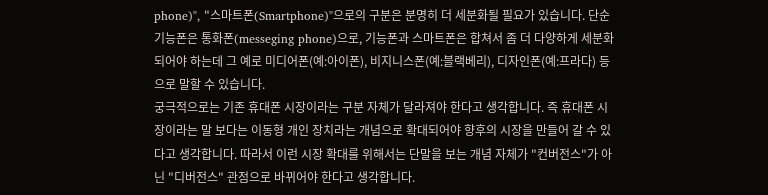phone)", "스마트폰(Smartphone)"으로의 구분은 분명히 더 세분화될 필요가 있습니다. 단순기능폰은 통화폰(messeging phone)으로, 기능폰과 스마트폰은 합쳐서 좀 더 다양하게 세분화 되어야 하는데 그 예로 미디어폰(예:아이폰), 비지니스폰(예:블랙베리), 디자인폰(예:프라다) 등으로 말할 수 있습니다.
궁극적으로는 기존 휴대폰 시장이라는 구분 자체가 달라져야 한다고 생각합니다. 즉 휴대폰 시장이라는 말 보다는 이동형 개인 장치라는 개념으로 확대되어야 향후의 시장을 만들어 갈 수 있다고 생각합니다. 따라서 이런 시장 확대를 위해서는 단말을 보는 개념 자체가 "컨버전스"가 아닌 "디버전스" 관점으로 바뀌어야 한다고 생각합니다.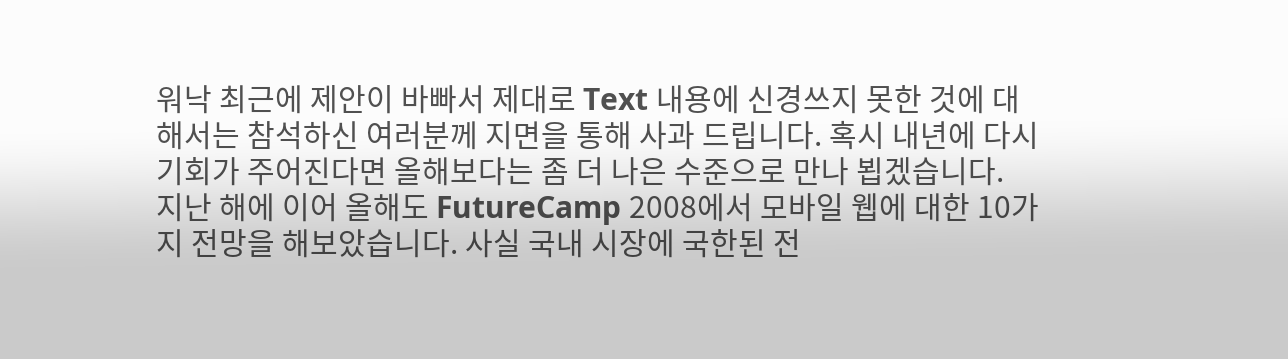워낙 최근에 제안이 바빠서 제대로 Text 내용에 신경쓰지 못한 것에 대해서는 참석하신 여러분께 지면을 통해 사과 드립니다. 혹시 내년에 다시 기회가 주어진다면 올해보다는 좀 더 나은 수준으로 만나 뵙겠습니다.
지난 해에 이어 올해도 FutureCamp 2008에서 모바일 웹에 대한 10가지 전망을 해보았습니다. 사실 국내 시장에 국한된 전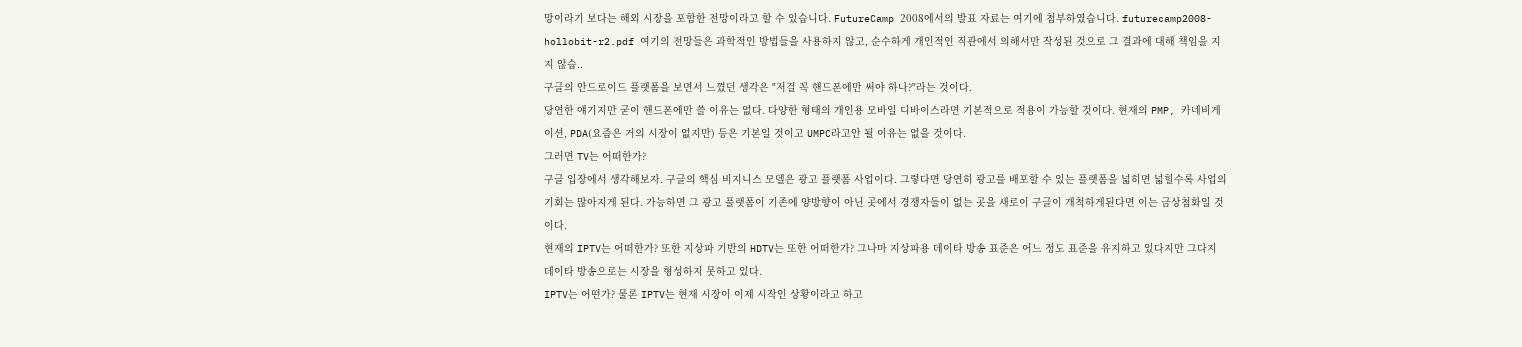망이라기 보다는 해외 시장을 포함한 전망이라고 할 수 있습니다. FutureCamp 2008에서의 발표 자료는 여기에 첨부하였습니다. futurecamp2008-hollobit-r2.pdf 여기의 전망들은 과학적인 방법들을 사용하지 않고, 순수하게 개인적인 직관에서 의해서만 작성된 것으로 그 결과에 대해 책임을 지지 않습..
구글의 안드로이드 플랫폼을 보면서 느꼈던 생각은 "저걸 꼭 핸드폰에만 써야 하나?"라는 것이다.
당연한 얘기지만 굳이 핸드폰에만 쓸 이유는 없다. 다양한 형태의 개인용 모바일 디바이스라면 기본적으로 적용이 가능할 것이다. 현재의 PMP, 카네비게이션, PDA(요즘은 거의 시장이 없지만) 등은 기본일 것이고 UMPC라고안 될 이유는 없을 것이다.
그러면 TV는 어떠한가?
구글 입장에서 생각해보자. 구글의 핵심 비지니스 모델은 광고 플랫폼 사업이다. 그렇다면 당연히 광고를 배포할 수 있는 플랫폼을 넓히면 넓힐수록 사업의 기회는 많아지게 된다. 가능하면 그 광고 플랫폼이 기존에 양방향이 아닌 곳에서 경쟁자들이 없는 곳을 새로이 구글이 개척하게된다면 이는 금상첨화일 것이다.
현재의 IPTV는 어떠한가? 또한 지상파 기반의 HDTV는 또한 어떠한가? 그나마 지상파용 데이타 방송 표준은 어느 정도 표준을 유지하고 있다지만 그다지 데이타 방송으로는 시장을 형성하지 못하고 있다.
IPTV는 어떤가? 물론 IPTV는 현재 시장이 이제 시작인 상황이라고 하고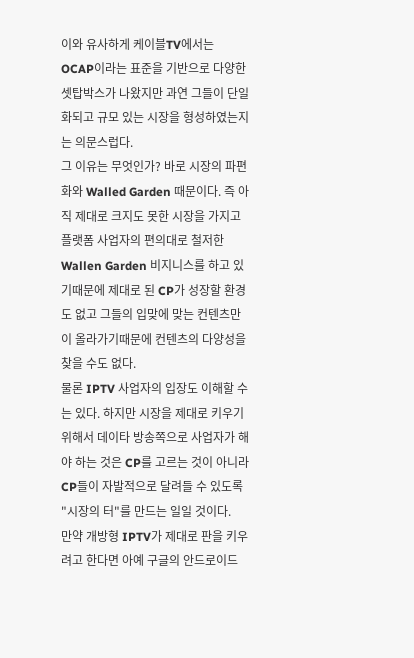이와 유사하게 케이블TV에서는 OCAP이라는 표준을 기반으로 다양한 셋탑박스가 나왔지만 과연 그들이 단일화되고 규모 있는 시장을 형성하였는지는 의문스럽다.
그 이유는 무엇인가? 바로 시장의 파편화와 Walled Garden 때문이다. 즉 아직 제대로 크지도 못한 시장을 가지고 플랫폼 사업자의 편의대로 철저한 Wallen Garden 비지니스를 하고 있기때문에 제대로 된 CP가 성장할 환경도 없고 그들의 입맞에 맞는 컨텐츠만이 올라가기때문에 컨텐츠의 다양성을 찾을 수도 없다.
물론 IPTV 사업자의 입장도 이해할 수는 있다. 하지만 시장을 제대로 키우기 위해서 데이타 방송쪽으로 사업자가 해야 하는 것은 CP를 고르는 것이 아니라 CP들이 자발적으로 달려들 수 있도록 "시장의 터"를 만드는 일일 것이다.
만약 개방형 IPTV가 제대로 판을 키우려고 한다면 아예 구글의 안드로이드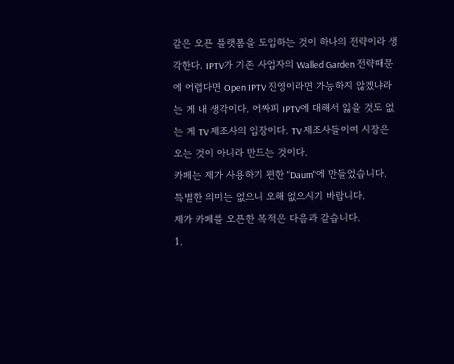같은 오픈 플랫폼을 도입하는 것이 하나의 전략이라 생각한다. IPTV가 기존 사업자의 Walled Garden 전략때문에 어렵다면 Open IPTV 진영이라면 가능하지 않겠냐라는 게 내 생각이다. 어짜피 IPTV에 대해서 잃을 것도 없는 게 TV 제조사의 입장이다. TV 제조사들이여 시장은 오는 것이 아니라 만드는 것이다.
카페는 제가 사용하기 편한 "Daum"에 만들었습니다. 특별한 의미는 없으니 오해 없으시기 바랍니다.
제가 카페를 오픈한 목적은 다음과 같습니다.
1.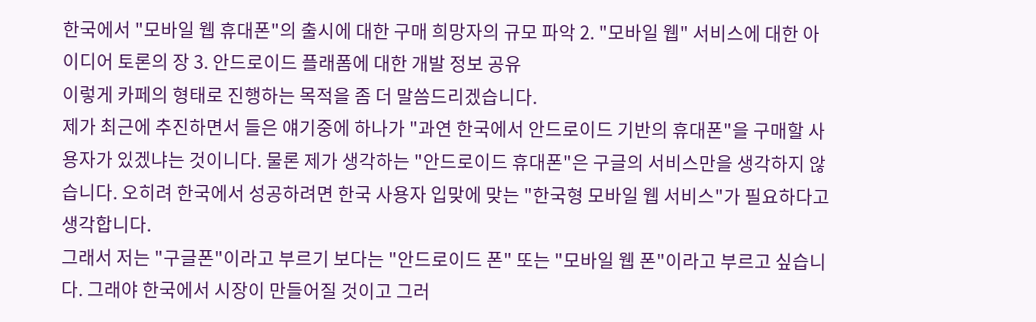한국에서 "모바일 웹 휴대폰"의 출시에 대한 구매 희망자의 규모 파악 2. "모바일 웹" 서비스에 대한 아이디어 토론의 장 3. 안드로이드 플래폼에 대한 개발 정보 공유
이렇게 카페의 형태로 진행하는 목적을 좀 더 말씀드리겠습니다.
제가 최근에 추진하면서 들은 얘기중에 하나가 "과연 한국에서 안드로이드 기반의 휴대폰"을 구매할 사용자가 있겠냐는 것이니다. 물론 제가 생각하는 "안드로이드 휴대폰"은 구글의 서비스만을 생각하지 않습니다. 오히려 한국에서 성공하려면 한국 사용자 입맞에 맞는 "한국형 모바일 웹 서비스"가 필요하다고 생각합니다.
그래서 저는 "구글폰"이라고 부르기 보다는 "안드로이드 폰" 또는 "모바일 웹 폰"이라고 부르고 싶습니다. 그래야 한국에서 시장이 만들어질 것이고 그러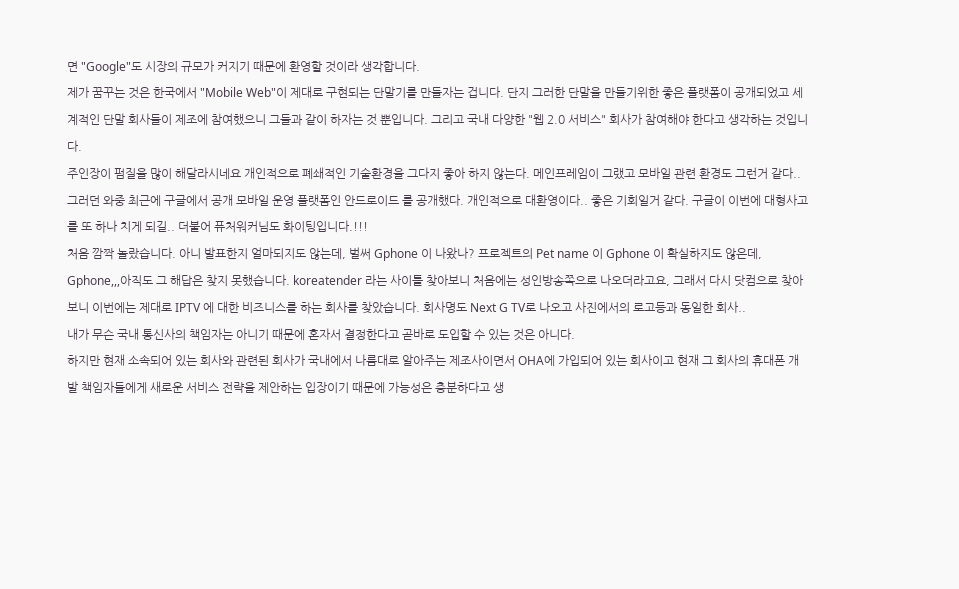면 "Google"도 시장의 규모가 커지기 때문에 환영할 것이라 생각합니다.
제가 꿈꾸는 것은 한국에서 "Mobile Web"이 제대로 구현되는 단말기를 만들자는 겁니다. 단지 그러한 단말을 만들기위한 좋은 플랫폼이 공개되었고 세계적인 단말 회사들이 제조에 참여했으니 그들과 같이 하자는 것 뿐입니다. 그리고 국내 다양한 "웹 2.0 서비스" 회사가 참여해야 한다고 생각하는 것입니다.
주인장이 펌질을 많이 해달라시네요 개인적으로 폐쇄적인 기술환경을 그다지 좋아 하지 않는다. 메인프레임이 그랬고 모바일 관련 환경도 그런거 같다.. 그러던 와중 최근에 구글에서 공개 모바일 운영 플랫폼인 안드로이드 를 공개했다. 개인적으로 대환영이다.. 좋은 기회일거 같다. 구글이 이번에 대형사고를 또 하나 치게 되길.. 더불어 퓨처워커님도 화이팅입니다.!!!
처음 깜짝 놀랐습니다. 아니 발표한지 얼마되지도 않는데, 벌써 Gphone 이 나왔나? 프로젝트의 Pet name 이 Gphone 이 확실하지도 않은데, Gphone,,,아직도 그 해답은 찾지 못했습니다. koreatender 라는 사이틀 찾아보니 처음에는 성인방송쪽으로 나오더라고요, 그래서 다시 닷컴으로 찾아보니 이번에는 제대로 IPTV 에 대한 비즈니스를 하는 회사를 찾았습니다. 회사명도 Next G TV로 나오고 사진에서의 로고등과 동일한 회사..
내가 무슨 국내 통신사의 책임자는 아니기 때문에 혼자서 결정한다고 곧바로 도입할 수 있는 것은 아니다.
하지만 현재 소속되어 있는 회사와 관련된 회사가 국내에서 나름대로 알아주는 제조사이면서 OHA에 가입되어 있는 회사이고 현재 그 회사의 휴대폰 개발 책임자들에게 새로운 서비스 전략을 제안하는 입장이기 때문에 가능성은 충분하다고 생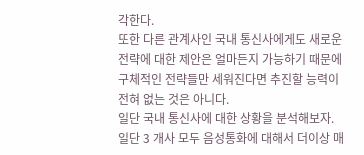각한다.
또한 다른 관계사인 국내 통신사에게도 새로운 전략에 대한 제안은 얼마든지 가능하기 때문에 구체적인 전략들만 세워진다면 추진할 능력이 전혀 없는 것은 아니다.
일단 국내 통신사에 대한 상황을 분석해보자. 일단 3 개사 모두 음성통화에 대해서 더이상 매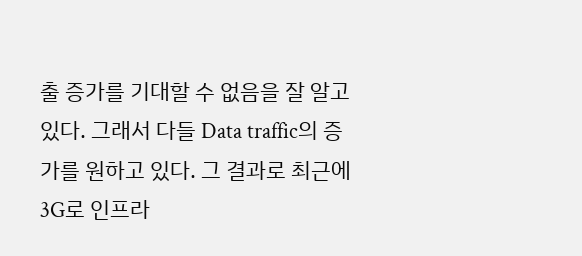출 증가를 기대할 수 없음을 잘 알고 있다. 그래서 다들 Data traffic의 증가를 원하고 있다. 그 결과로 최근에 3G로 인프라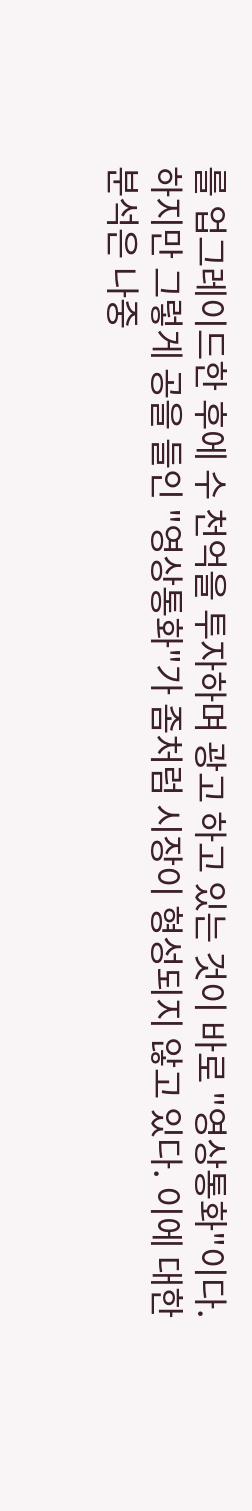를 업그레이드한 후에 수 천억을 투자하며 광고 하고 있는 것이 바로 "영상통화"이다.
하지만 그렇게 공을 들인 "영상통화"가 좀처럼 시장이 형성되지 않고 있다. 이에 대한 분석은 나중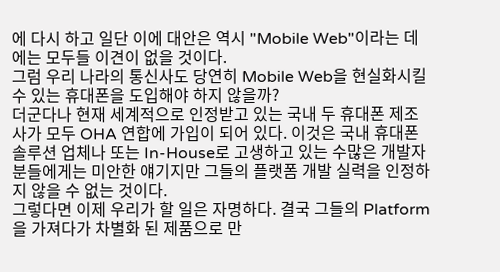에 다시 하고 일단 이에 대안은 역시 "Mobile Web"이라는 데에는 모두들 이견이 없을 것이다.
그럼 우리 나라의 통신사도 당연히 Mobile Web을 현실화시킬 수 있는 휴대폰을 도입해야 하지 않을까?
더군다나 현재 세계적으로 인정받고 있는 국내 두 휴대폰 제조사가 모두 OHA 연합에 가입이 되어 있다. 이것은 국내 휴대폰 솔루션 업체나 또는 In-House로 고생하고 있는 수많은 개발자 분들에게는 미안한 얘기지만 그들의 플랫폼 개발 실력을 인정하지 않을 수 없는 것이다.
그렇다면 이제 우리가 할 일은 자명하다. 결국 그들의 Platform을 가져다가 차별화 된 제품으로 만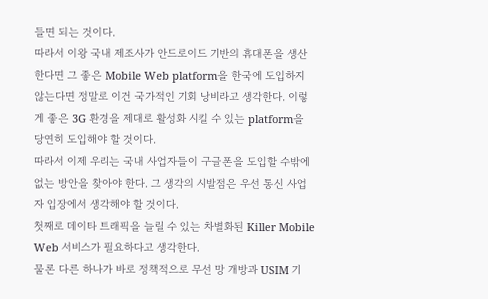들면 되는 것이다.
따라서 이왕 국내 제조사가 안드로이드 기반의 휴대폰을 생산한다면 그 좋은 Mobile Web platform을 한국에 도입하지 않는다면 정말로 이건 국가적인 기회 낭비라고 생각한다. 이렇게 좋은 3G 환경을 제대로 활성화 시킬 수 있는 platform을 당연히 도입해야 할 것이다.
따라서 이제 우리는 국내 사업자들이 구글폰을 도입할 수밖에 없는 방안을 찾아야 한다. 그 생각의 시발점은 우선 통신 사업자 입장에서 생각해야 할 것이다.
첫째로 데이타 트래픽을 늘릴 수 있는 차별화된 Killer Mobile Web 서비스가 필요하다고 생각한다.
물론 다른 하나가 바로 정책적으로 무선 망 개방과 USIM 기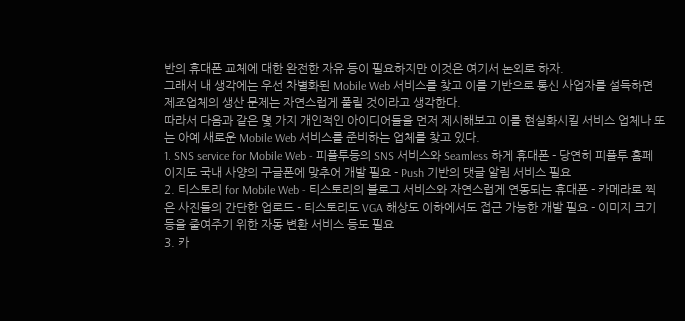반의 휴대폰 교체에 대한 완전한 자유 등이 필요하지만 이것은 여기서 논외로 하자.
그래서 내 생각에는 우선 차별화된 Mobile Web 서비스를 찾고 이를 기반으로 통신 사업자를 설득하면 제조업체의 생산 문제는 자연스럽게 풀릴 것이라고 생각한다.
따라서 다음과 같은 몇 가지 개인적인 아이디어들을 먼저 제시해보고 이를 현실화시킬 서비스 업체나 또는 아예 새로운 Mobile Web 서비스를 준비하는 업체를 찾고 있다.
1. SNS service for Mobile Web - 피플투등의 SNS 서비스와 Seamless 하게 휴대폰 - 당연히 피플투 홈페이지도 국내 사양의 구글폰에 맞추어 개발 필요 - Push 기반의 댓글 알림 서비스 필요
2. 티스토리 for Mobile Web - 티스토리의 블로그 서비스와 자연스럽게 연동되는 휴대폰 - 카메라로 찍은 사진들의 간단한 업로드 - 티스토리도 VGA 해상도 이하에서도 접근 가능한 개발 필요 - 이미지 크기 등을 줄여주기 위한 자동 변환 서비스 등도 필요
3. 카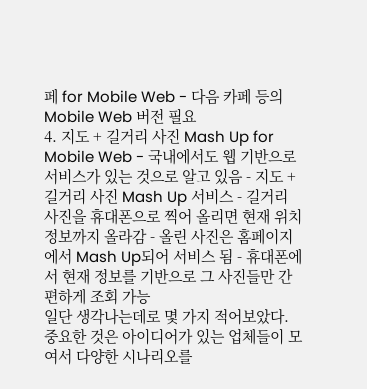페 for Mobile Web - 다음 카페 등의 Mobile Web 버전 필요
4. 지도 + 길거리 사진 Mash Up for Mobile Web - 국내에서도 웹 기반으로 서비스가 있는 것으로 알고 있음 - 지도 + 길거리 사진 Mash Up 서비스 - 길거리 사진을 휴대폰으로 찍어 올리면 현재 위치 정보까지 올라감 - 올린 사진은 홈페이지에서 Mash Up되어 서비스 됨 - 휴대폰에서 현재 정보를 기반으로 그 사진들만 간편하게 조회 가능
일단 생각나는데로 몇 가지 적어보았다. 중요한 것은 아이디어가 있는 업체들이 모여서 다양한 시나리오를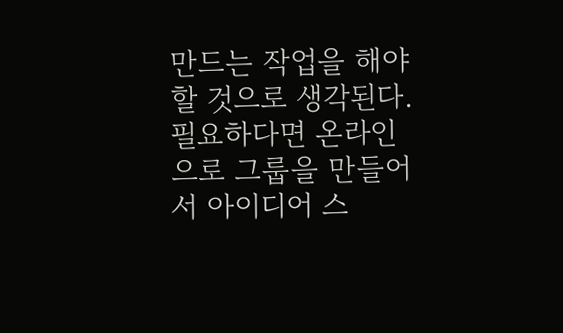만드는 작업을 해야할 것으로 생각된다. 필요하다면 온라인으로 그룹을 만들어서 아이디어 스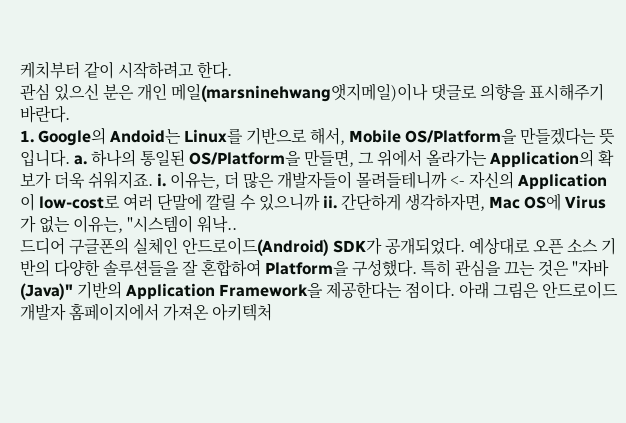케치부터 같이 시작하려고 한다.
관심 있으신 분은 개인 메일(marsninehwang앳지메일)이나 댓글로 의향을 표시해주기 바란다.
1. Google의 Andoid는 Linux를 기반으로 해서, Mobile OS/Platform을 만들겠다는 뜻입니다. a. 하나의 통일된 OS/Platform을 만들면, 그 위에서 올라가는 Application의 확보가 더욱 쉬워지죠. i. 이유는, 더 많은 개발자들이 몰려들테니까 <- 자신의 Application이 low-cost로 여러 단말에 깔릴 수 있으니까 ii. 간단하게 생각하자면, Mac OS에 Virus가 없는 이유는, "시스템이 워낙..
드디어 구글폰의 실체인 안드로이드(Android) SDK가 공개되었다. 예상대로 오픈 소스 기반의 다양한 솔루션들을 잘 혼합하여 Platform을 구성했다. 특히 관심을 끄는 것은 "자바(Java)" 기반의 Application Framework을 제공한다는 점이다. 아래 그림은 안드로이드 개발자 홈페이지에서 가져온 아키텍처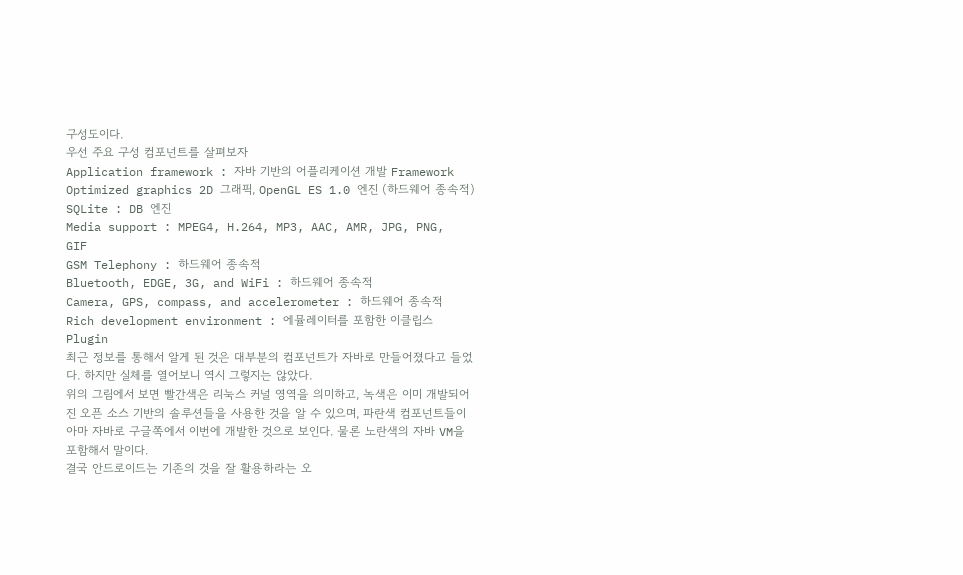구성도이다.
우선 주요 구성 컴포넌트를 살펴보자
Application framework : 자바 기반의 어플리케이션 개발 Framework
Optimized graphics 2D 그래픽, OpenGL ES 1.0 엔진 (하드웨어 종속적)
SQLite : DB 엔진
Media support : MPEG4, H.264, MP3, AAC, AMR, JPG, PNG,
GIF
GSM Telephony : 하드웨어 종속적
Bluetooth, EDGE, 3G, and WiFi : 하드웨어 종속적
Camera, GPS, compass, and accelerometer : 하드웨어 종속적
Rich development environment : 에뮬레이터를 포함한 이클립스 Plugin
최근 정보를 통해서 알게 된 것은 대부분의 컴포넌트가 자바로 만들어졌다고 들었다. 하지만 실체를 열어보니 역시 그렇지는 않았다.
위의 그림에서 보면 빨간색은 리눅스 커널 영역을 의미하고, 녹색은 이미 개발되어진 오픈 소스 기반의 솔루션들을 사용한 것을 알 수 있으며, 파란색 컴포넌트들이 아마 자바로 구글쪽에서 이번에 개발한 것으로 보인다. 물론 노란색의 자바 VM을 포함해서 말이다.
결국 안드로이드는 기존의 것을 잘 활용하라는 오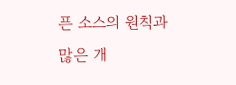픈 소스의 원칙과 많은 개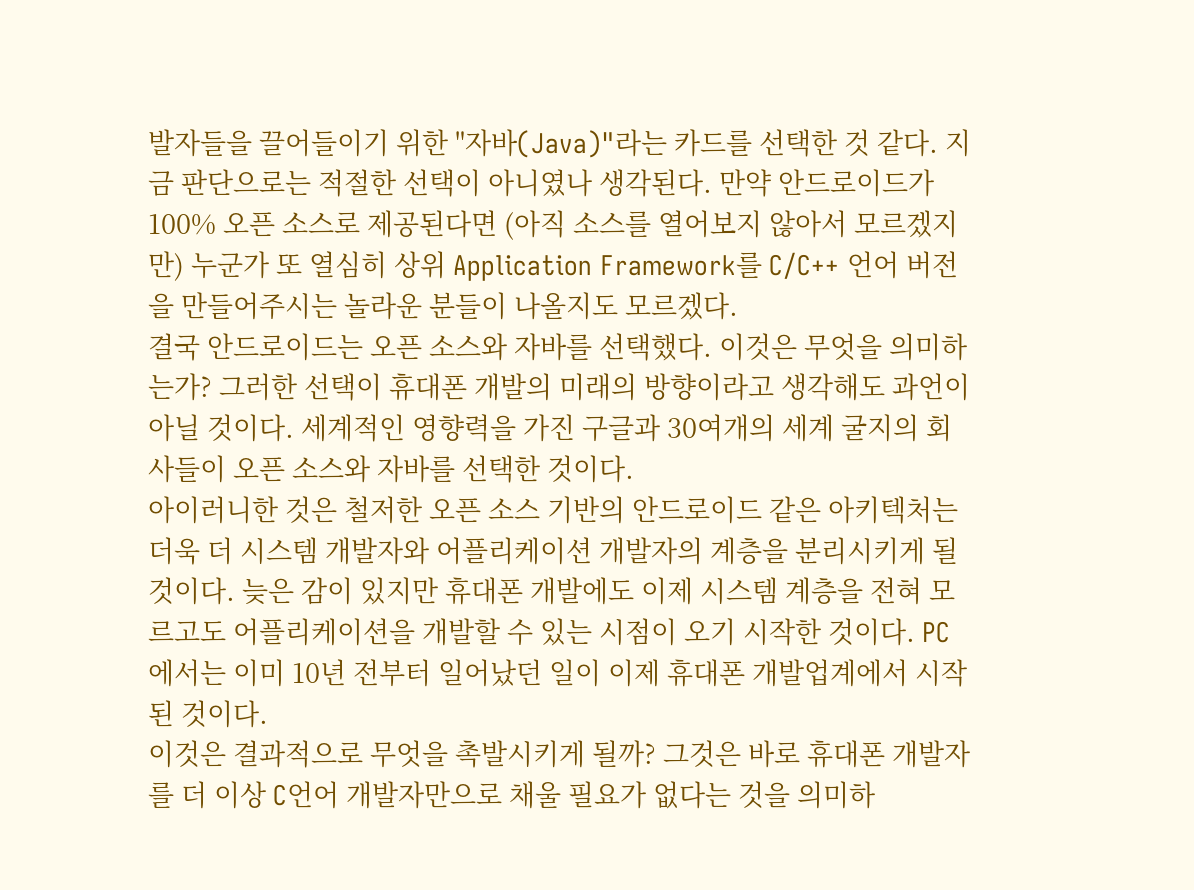발자들을 끌어들이기 위한 "자바(Java)"라는 카드를 선택한 것 같다. 지금 판단으로는 적절한 선택이 아니였나 생각된다. 만약 안드로이드가 100% 오픈 소스로 제공된다면 (아직 소스를 열어보지 않아서 모르겠지만) 누군가 또 열심히 상위 Application Framework를 C/C++ 언어 버전을 만들어주시는 놀라운 분들이 나올지도 모르겠다.
결국 안드로이드는 오픈 소스와 자바를 선택했다. 이것은 무엇을 의미하는가? 그러한 선택이 휴대폰 개발의 미래의 방향이라고 생각해도 과언이 아닐 것이다. 세계적인 영향력을 가진 구글과 30여개의 세계 굴지의 회사들이 오픈 소스와 자바를 선택한 것이다.
아이러니한 것은 철저한 오픈 소스 기반의 안드로이드 같은 아키텍처는 더욱 더 시스템 개발자와 어플리케이션 개발자의 계층을 분리시키게 될 것이다. 늦은 감이 있지만 휴대폰 개발에도 이제 시스템 계층을 전혀 모르고도 어플리케이션을 개발할 수 있는 시점이 오기 시작한 것이다. PC에서는 이미 10년 전부터 일어났던 일이 이제 휴대폰 개발업계에서 시작된 것이다.
이것은 결과적으로 무엇을 촉발시키게 될까? 그것은 바로 휴대폰 개발자를 더 이상 C언어 개발자만으로 채울 필요가 없다는 것을 의미하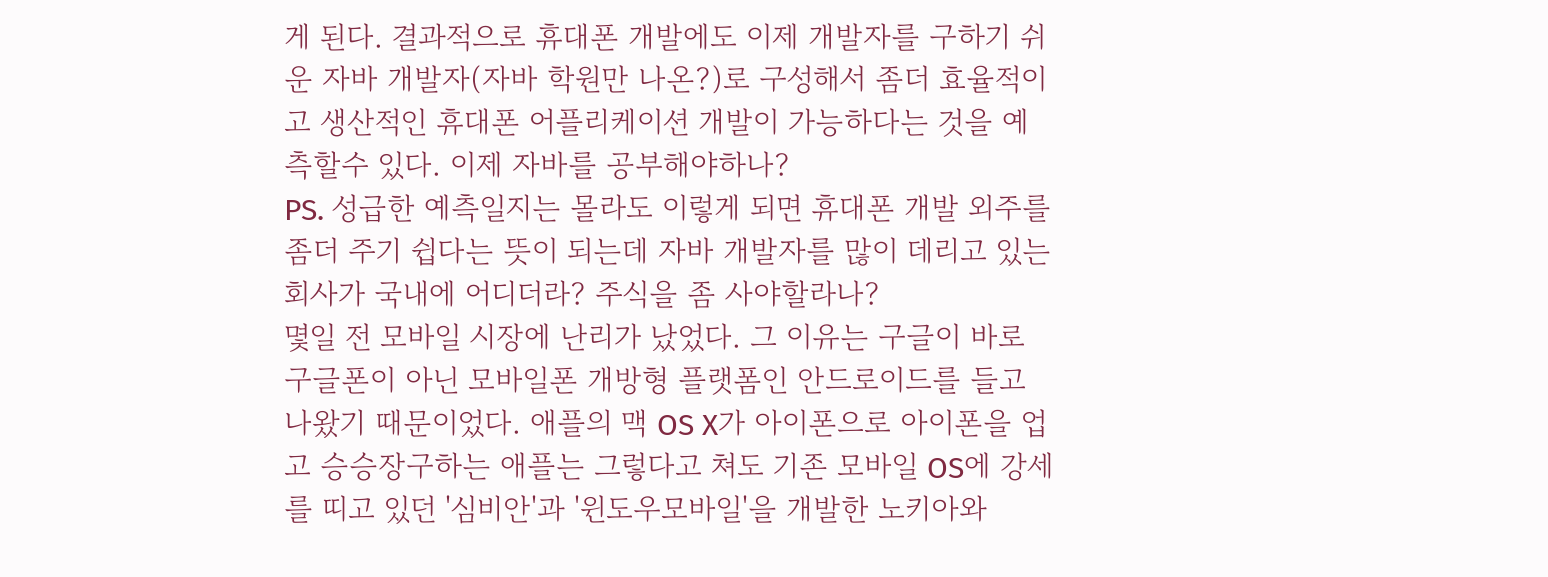게 된다. 결과적으로 휴대폰 개발에도 이제 개발자를 구하기 쉬운 자바 개발자(자바 학원만 나온?)로 구성해서 좀더 효율적이고 생산적인 휴대폰 어플리케이션 개발이 가능하다는 것을 예측할수 있다. 이제 자바를 공부해야하나?
PS. 성급한 예측일지는 몰라도 이렇게 되면 휴대폰 개발 외주를 좀더 주기 쉽다는 뜻이 되는데 자바 개발자를 많이 데리고 있는 회사가 국내에 어디더라? 주식을 좀 사야할라나?
몇일 전 모바일 시장에 난리가 났었다. 그 이유는 구글이 바로 구글폰이 아닌 모바일폰 개방형 플랫폼인 안드로이드를 들고 나왔기 때문이었다. 애플의 맥 OS X가 아이폰으로 아이폰을 업고 승승장구하는 애플는 그렇다고 쳐도 기존 모바일 OS에 강세를 띠고 있던 '심비안'과 '윈도우모바일'을 개발한 노키아와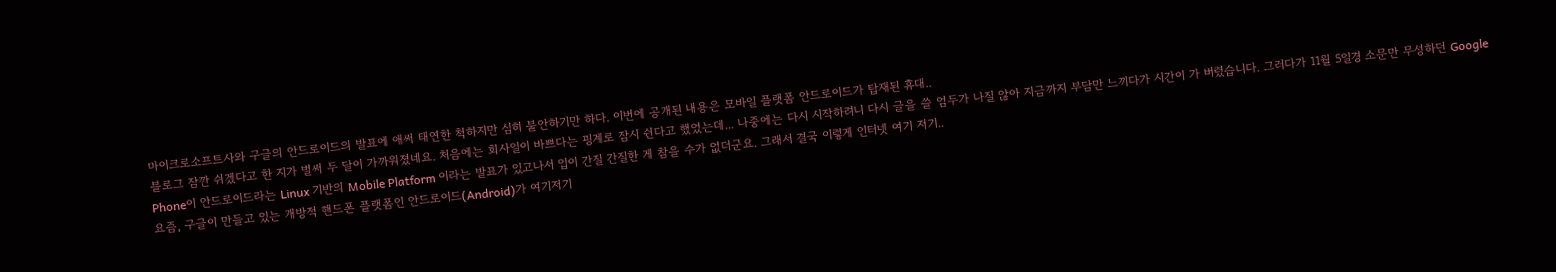마이크로소프트사와 구글의 안드로이드의 발표에 애써 태연한 척하지만 심히 불안하기만 하다. 이번에 공개된 내용은 모바일 플랫폼 안드로이드가 탑재된 휴대..
블로그 잠깐 쉬겠다고 한 지가 벌써 두 달이 가까워졌네요. 처음에는 회사일이 바쁘다는 핑계로 잠시 쉰다고 했었는데... 나중에는 다시 시작하려니 다시 글을 쓸 엄두가 나질 않아 지금까지 부담만 느끼다가 시간이 가 버렸습니다. 그러다가 11월 5일경 소문만 무성하던 Google Phone이 안드로이드라는 Linux 기반의 Mobile Platform 이라는 발표가 있고나서 입이 간질 간질한 게 참을 수가 없더군요. 그래서 결국 이렇게 인터넷 여기 저기..
요즘, 구글이 만들고 있는 개방적 핸드폰 플랫폼인 안드로이드(Android)가 여기저기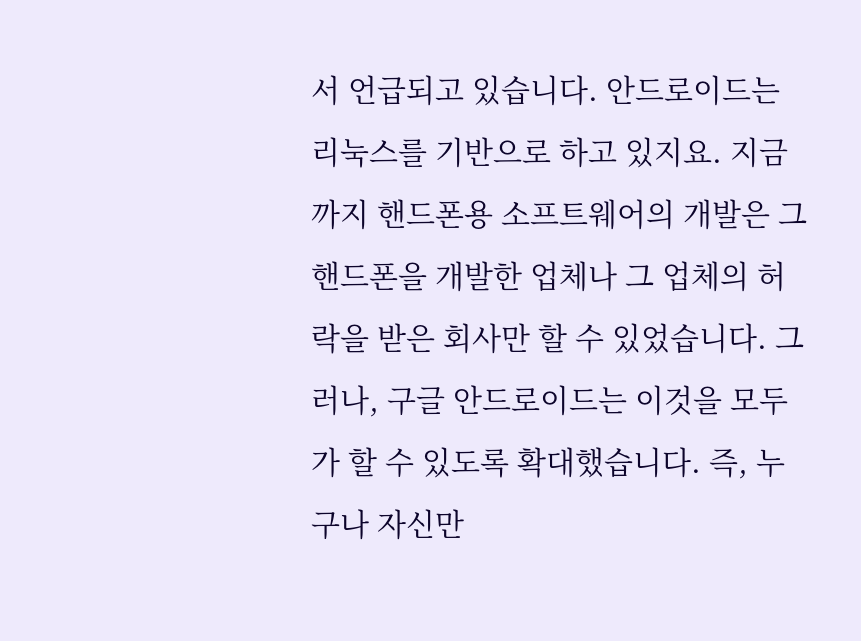서 언급되고 있습니다. 안드로이드는 리눅스를 기반으로 하고 있지요. 지금까지 핸드폰용 소프트웨어의 개발은 그 핸드폰을 개발한 업체나 그 업체의 허락을 받은 회사만 할 수 있었습니다. 그러나, 구글 안드로이드는 이것을 모두가 할 수 있도록 확대했습니다. 즉, 누구나 자신만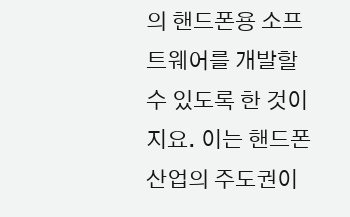의 핸드폰용 소프트웨어를 개발할 수 있도록 한 것이지요. 이는 핸드폰 산업의 주도권이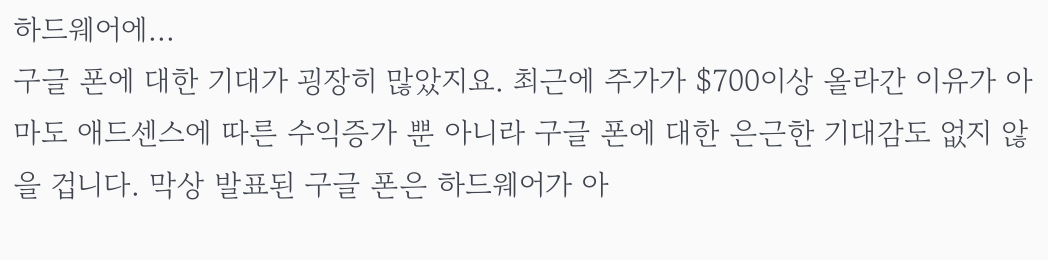하드웨어에...
구글 폰에 대한 기대가 굉장히 많았지요. 최근에 주가가 $700이상 올라간 이유가 아마도 애드센스에 따른 수익증가 뿐 아니라 구글 폰에 대한 은근한 기대감도 없지 않을 겁니다. 막상 발표된 구글 폰은 하드웨어가 아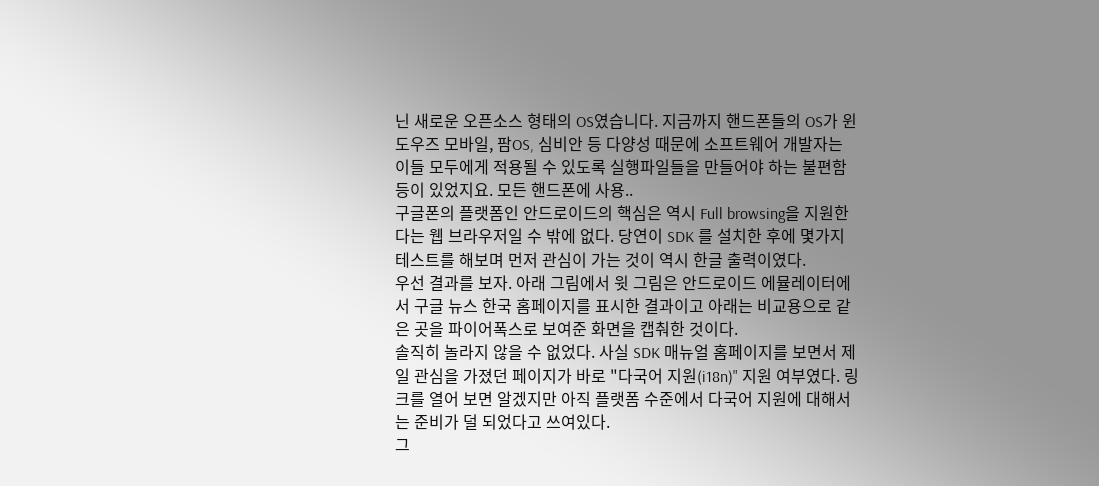닌 새로운 오픈소스 형태의 OS였습니다. 지금까지 핸드폰들의 OS가 윈도우즈 모바일, 팜OS, 심비안 등 다양성 때문에 소프트웨어 개발자는 이들 모두에게 적용될 수 있도록 실행파일들을 만들어야 하는 불편함 등이 있었지요. 모든 핸드폰에 사용..
구글폰의 플랫폼인 안드로이드의 핵심은 역시 Full browsing을 지원한다는 웹 브라우저일 수 밖에 없다. 당연이 SDK 를 설치한 후에 몇가지 테스트를 해보며 먼저 관심이 가는 것이 역시 한글 출력이였다.
우선 결과를 보자. 아래 그림에서 윗 그림은 안드로이드 에뮬레이터에서 구글 뉴스 한국 홈페이지를 표시한 결과이고 아래는 비교용으로 같은 곳을 파이어폭스로 보여준 화면을 캡춰한 것이다.
솔직히 놀라지 않을 수 없었다. 사실 SDK 매뉴얼 홈페이지를 보면서 제일 관심을 가졌던 페이지가 바로 "다국어 지원(i18n)" 지원 여부였다. 링크를 열어 보면 알겠지만 아직 플랫폼 수준에서 다국어 지원에 대해서는 준비가 덜 되었다고 쓰여있다.
그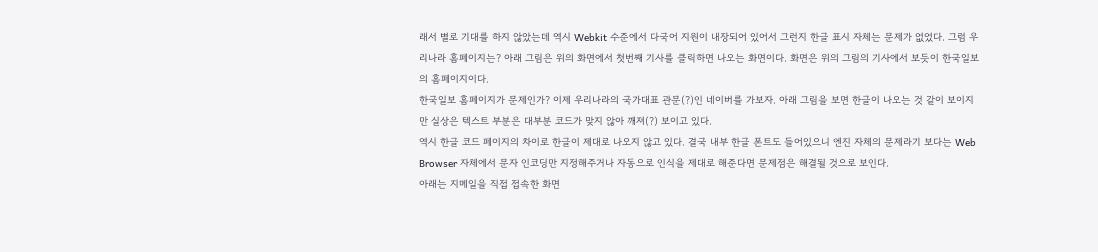래서 별로 기대를 하지 않았는데 역시 Webkit 수준에서 다국어 지원이 내장되어 있어서 그런지 한글 표시 자체는 문제가 없었다. 그럼 우리나라 홈페이지는? 아래 그림은 위의 화면에서 첫번째 기사를 클릭하면 나오는 화면이다. 화면은 위의 그림의 기사에서 보듯이 한국일보의 홈페이지이다.
한국일보 홈페이지가 문제인가? 이제 우리나라의 국가대표 관문(?)인 네이버를 가보자. 아래 그림을 보면 한글이 나오는 것 같이 보이지만 실상은 텍스트 부분은 대부분 코드가 맞지 않아 깨져(?) 보이고 있다.
역시 한글 코드 페이지의 차이로 한글이 제대로 나오지 않고 있다. 결국 내부 한글 폰트도 들어있으니 엔진 자체의 문제라기 보다는 Web Browser 자체에서 문자 인코딩만 지정해주거나 자동으로 인식을 제대로 해준다면 문제점은 해결될 것으로 보인다.
아래는 지메일을 직접 접속한 화면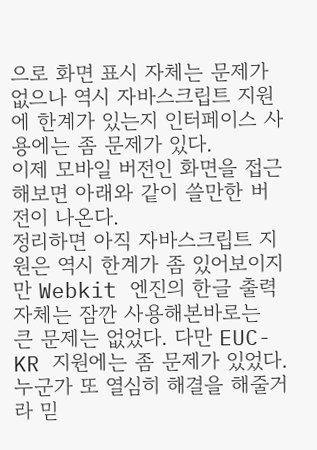으로 화면 표시 자체는 문제가 없으나 역시 자바스크립트 지원에 한계가 있는지 인터페이스 사용에는 좀 문제가 있다.
이제 모바일 버전인 화면을 접근해보면 아래와 같이 쓸만한 버전이 나온다.
정리하면 아직 자바스크립트 지원은 역시 한계가 좀 있어보이지만 Webkit 엔진의 한글 출력 자체는 잠깐 사용해본바로는 큰 문제는 없었다. 다만 EUC-KR 지원에는 좀 문제가 있었다.
누군가 또 열심히 해결을 해줄거라 믿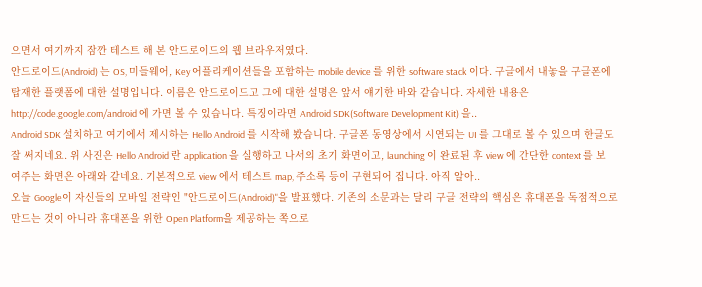으면서 여기까지 잠깐 테스트 해 본 안드로이드의 웹 브라우저였다.
안드로이드(Android) 는 OS, 미들웨어, Key 어플리케이션들을 포함하는 mobile device 를 위한 software stack 이다. 구글에서 내놓을 구글폰에 탑재한 플랫폼에 대한 설명입니다. 이름은 안드로이드고 그에 대한 설명은 앞서 얘기한 바와 같습니다. 자세한 내용은 http://code.google.com/android 에 가면 볼 수 있습니다. 특징이라면 Android SDK(Software Development Kit) 을..
Android SDK 설치하고 여기에서 제시하는 Hello Android 를 시작해 봤습니다. 구글폰 동영상에서 시연되는 UI 를 그대로 볼 수 있으며 한글도 잘 써지네요. 위 사진은 Hello Android 란 application 을 실행하고 나서의 초기 화면이고, launching 이 완료된 후 view 에 간단한 context 를 보여주는 화면은 아래와 같네요. 기본적으로 view 에서 테스트 map, 주소록 등이 구현되어 집니다. 아직 알아..
오늘 Google이 자신들의 모바일 전략인 "안드로이드(Android)"을 발표했다. 기존의 소문과는 달리 구글 전략의 핵심은 휴대폰을 독점적으로 만드는 것이 아니라 휴대폰을 위한 Open Platform을 제공하는 쪽으로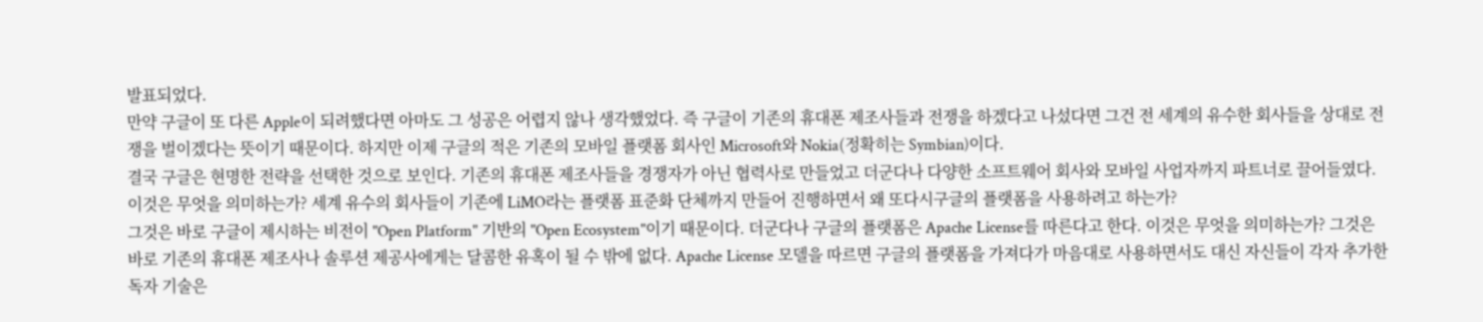발표되었다.
만약 구글이 또 다른 Apple이 되려했다면 아마도 그 성공은 어렵지 않나 생각했었다. 즉 구글이 기존의 휴대폰 제조사들과 전쟁을 하겠다고 나섰다면 그건 전 세계의 유수한 회사들을 상대로 전쟁을 벌이겠다는 뜻이기 때문이다. 하지만 이제 구글의 적은 기존의 모바일 플랫폼 회사인 Microsoft와 Nokia(정확히는 Symbian)이다.
결국 구글은 현명한 전략을 선택한 것으로 보인다. 기존의 휴대폰 제조사들을 경쟁자가 아닌 협력사로 만들었고 더군다나 다양한 소프트웨어 회사와 모바일 사업자까지 파트너로 끌어들였다.
이것은 무엇을 의미하는가? 세계 유수의 회사들이 기존에 LiMO라는 플랫폼 표준화 단체까지 만들어 진행하면서 왜 또다시구글의 플랫폼을 사용하려고 하는가?
그것은 바로 구글이 제시하는 비전이 "Open Platform" 기반의 "Open Ecosystem"이기 때문이다. 더군다나 구글의 플랫폼은 Apache License를 따른다고 한다. 이것은 무엇을 의미하는가? 그것은 바로 기존의 휴대폰 제조사나 솔루션 제공사에게는 달콤한 유혹이 될 수 밖에 없다. Apache License 모델을 따르면 구글의 플랫폼을 가져다가 마음대로 사용하면서도 대신 자신들이 각자 추가한 독자 기술은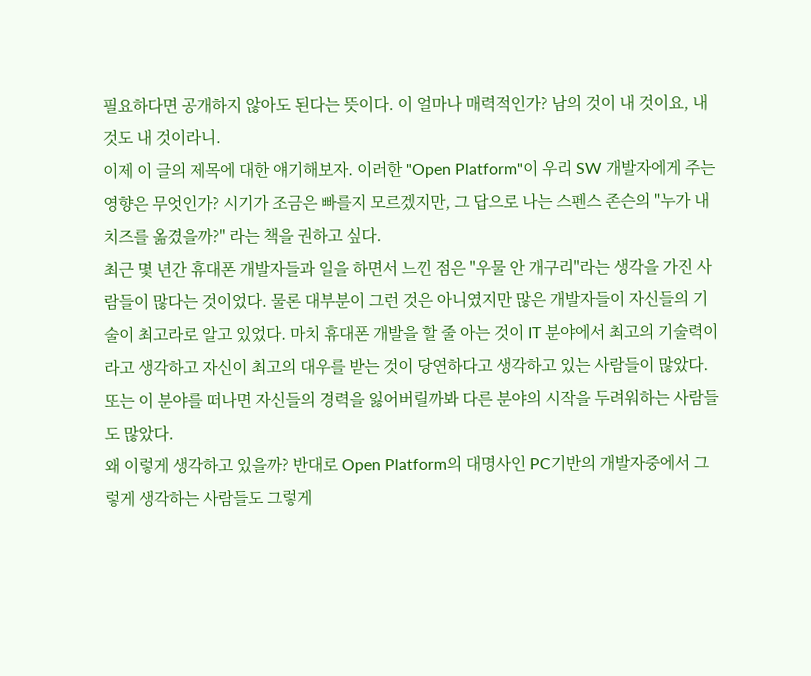필요하다면 공개하지 않아도 된다는 뜻이다. 이 얼마나 매력적인가? 남의 것이 내 것이요, 내 것도 내 것이라니.
이제 이 글의 제목에 대한 얘기해보자. 이러한 "Open Platform"이 우리 SW 개발자에게 주는 영향은 무엇인가? 시기가 조금은 빠를지 모르겠지만, 그 답으로 나는 스펜스 존슨의 "누가 내 치즈를 옮겼을까?" 라는 책을 권하고 싶다.
최근 몇 년간 휴대폰 개발자들과 일을 하면서 느낀 점은 "우물 안 개구리"라는 생각을 가진 사람들이 많다는 것이었다. 물론 대부분이 그런 것은 아니였지만 많은 개발자들이 자신들의 기술이 최고라로 알고 있었다. 마치 휴대폰 개발을 할 줄 아는 것이 IT 분야에서 최고의 기술력이라고 생각하고 자신이 최고의 대우를 받는 것이 당연하다고 생각하고 있는 사람들이 많았다. 또는 이 분야를 떠나면 자신들의 경력을 잃어버릴까봐 다른 분야의 시작을 두려워하는 사람들도 많았다.
왜 이렇게 생각하고 있을까? 반대로 Open Platform의 대명사인 PC기반의 개발자중에서 그렇게 생각하는 사람들도 그렇게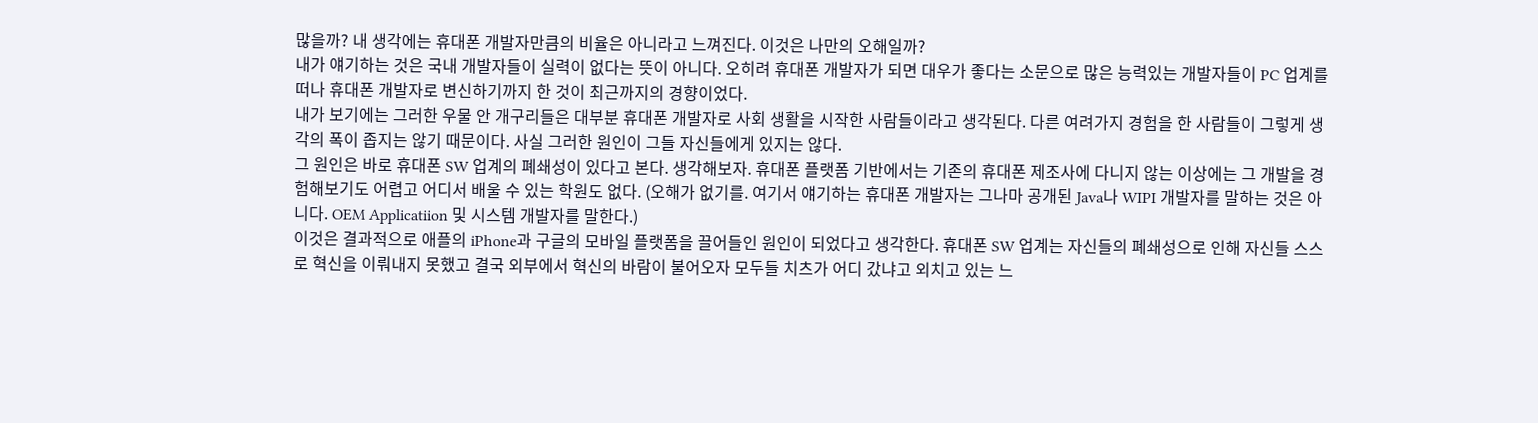많을까? 내 생각에는 휴대폰 개발자만큼의 비율은 아니라고 느껴진다. 이것은 나만의 오해일까?
내가 얘기하는 것은 국내 개발자들이 실력이 없다는 뜻이 아니다. 오히려 휴대폰 개발자가 되면 대우가 좋다는 소문으로 많은 능력있는 개발자들이 PC 업계를 떠나 휴대폰 개발자로 변신하기까지 한 것이 최근까지의 경향이었다.
내가 보기에는 그러한 우물 안 개구리들은 대부분 휴대폰 개발자로 사회 생활을 시작한 사람들이라고 생각된다. 다른 여려가지 경험을 한 사람들이 그렇게 생각의 폭이 좁지는 않기 때문이다. 사실 그러한 원인이 그들 자신들에게 있지는 않다.
그 원인은 바로 휴대폰 SW 업계의 폐쇄성이 있다고 본다. 생각해보자. 휴대폰 플랫폼 기반에서는 기존의 휴대폰 제조사에 다니지 않는 이상에는 그 개발을 경험해보기도 어렵고 어디서 배울 수 있는 학원도 없다. (오해가 없기를. 여기서 얘기하는 휴대폰 개발자는 그나마 공개된 Java나 WIPI 개발자를 말하는 것은 아니다. OEM Applicatiion 및 시스템 개발자를 말한다.)
이것은 결과적으로 애플의 iPhone과 구글의 모바일 플랫폼을 끌어들인 원인이 되었다고 생각한다. 휴대폰 SW 업계는 자신들의 폐쇄성으로 인해 자신들 스스로 혁신을 이뤄내지 못했고 결국 외부에서 혁신의 바람이 불어오자 모두들 치츠가 어디 갔냐고 외치고 있는 느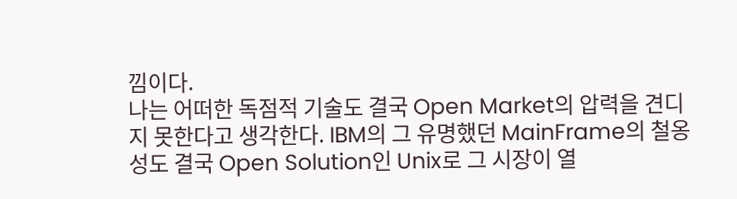낌이다.
나는 어떠한 독점적 기술도 결국 Open Market의 압력을 견디지 못한다고 생각한다. IBM의 그 유명했던 MainFrame의 철옹성도 결국 Open Solution인 Unix로 그 시장이 열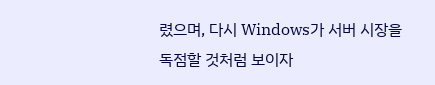렸으며, 다시 Windows가 서버 시장을 독점할 것처럼 보이자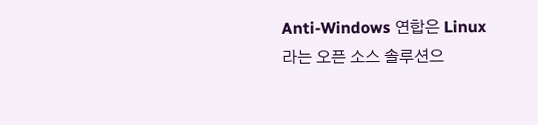Anti-Windows 연합은 Linux라는 오픈 소스 솔루션으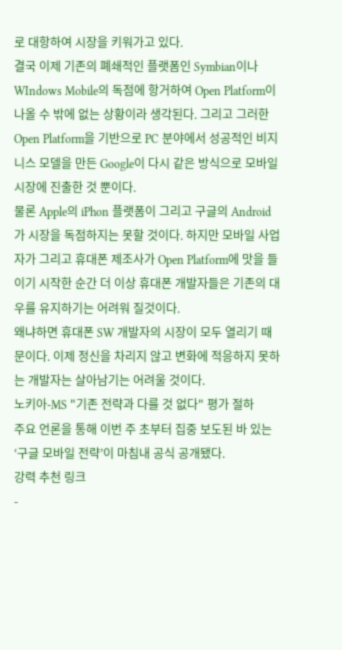로 대항하여 시장을 키워가고 있다.
결국 이제 기존의 폐쇄적인 플랫폼인 Symbian이나 WIndows Mobile의 독점에 항거하여 Open Platform이 나올 수 밖에 없는 상황이라 생각된다. 그리고 그러한 Open Platform을 기반으로 PC 분야에서 성공적인 비지니스 모델을 만든 Google이 다시 같은 방식으로 모바일 시장에 진출한 것 뿐이다.
물론 Apple의 iPhon 플랫폼이 그리고 구글의 Android가 시장을 독점하지는 못할 것이다. 하지만 모바일 사업자가 그리고 휴대폰 제조사가 Open Platform에 맛을 들이기 시작한 순간 더 이상 휴대폰 개발자들은 기존의 대우를 유지하기는 어려워 질것이다.
왜냐하면 휴대폰 SW 개발자의 시장이 모두 열리기 때문이다. 이제 정신을 차리지 않고 변화에 적응하지 못하는 개발자는 살아남기는 어려울 것이다.
노키아-MS "기존 전략과 다를 것 없다" 평가 절하
주요 언론을 통해 이번 주 초부터 집중 보도된 바 있는 ‘구글 모바일 전략’이 마침내 공식 공개됐다.
강력 추천 링크
-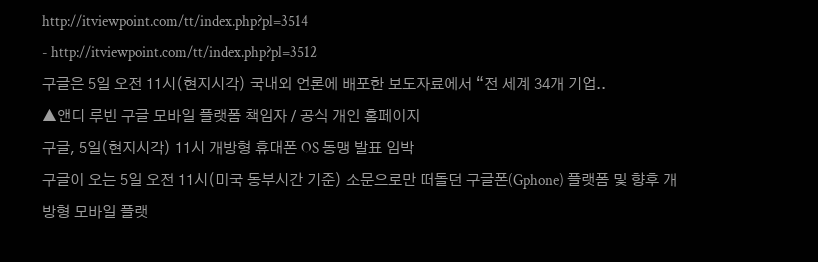http://itviewpoint.com/tt/index.php?pl=3514
- http://itviewpoint.com/tt/index.php?pl=3512
구글은 5일 오전 11시(현지시각) 국내외 언론에 배포한 보도자료에서 “전 세계 34개 기업..
▲앤디 루빈 구글 모바일 플랫폼 책임자 / 공식 개인 홈페이지
구글, 5일(현지시각) 11시 개방형 휴대폰 OS 동맹 발표 임박
구글이 오는 5일 오전 11시(미국 동부시간 기준) 소문으로만 떠돌던 구글폰(Gphone) 플랫폼 및 향후 개방형 모바일 플랫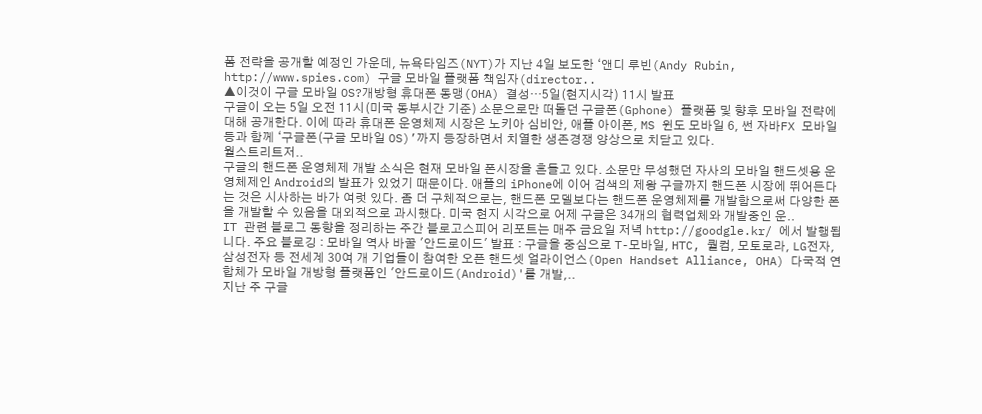폼 전략을 공개할 예정인 가운데, 뉴욕타임즈(NYT)가 지난 4일 보도한 ‘앤디 루빈(Andy Rubin, http://www.spies.com) 구글 모바일 플랫폼 책임자(director..
▲이것이 구글 모바일 OS?개방형 휴대폰 동맹(OHA) 결성…5일(현지시각) 11시 발표
구글이 오는 5일 오전 11시(미국 동부시간 기준) 소문으로만 떠돌던 구글폰(Gphone) 플랫폼 및 향후 모바일 전략에 대해 공개한다. 이에 따라 휴대폰 운영체제 시장은 노키아 심비안, 애플 아이폰, MS 윈도 모바일 6, 썬 자바FX 모바일 등과 함께 ‘구글폰(구글 모바일 OS)’까지 등장하면서 치열한 생존경쟁 양상으로 치닫고 있다.
월스트리트저..
구글의 핸드폰 운영체제 개발 소식은 현재 모바일 폰시장을 흔들고 있다. 소문만 무성했던 자사의 모바일 핸드셋용 운영체제인 Android의 발표가 있었기 때문이다. 애플의 iPhone에 이어 검색의 제왕 구글까지 핸드폰 시장에 뛰어든다는 것은 시사하는 바가 여럿 있다. 좀 더 구체적으로는, 핸드폰 모델보다는 핸드폰 운영체제를 개발함으로써 다양한 폰을 개발할 수 있음을 대외적으로 과시했다. 미국 현지 시각으로 어제 구글은 34개의 협력업체와 개발중인 운..
IT 관련 블로그 동향을 정리하는 주간 블로고스피어 리포트는 매주 금요일 저녁 http://goodgle.kr/ 에서 발행됩니다. 주요 블로깅 : 모바일 역사 바꿀 '안드로이드' 발표 : 구글을 중심으로 T-모바일, HTC, 퀄컴, 모토로라, LG전자, 삼성전자 등 전세계 30여 개 기업들이 참여한 오픈 핸드셋 얼라이언스(Open Handset Alliance, OHA) 다국적 연합체가 모바일 개방형 플랫폼인 '안드로이드(Android)'를 개발,..
지난 주 구글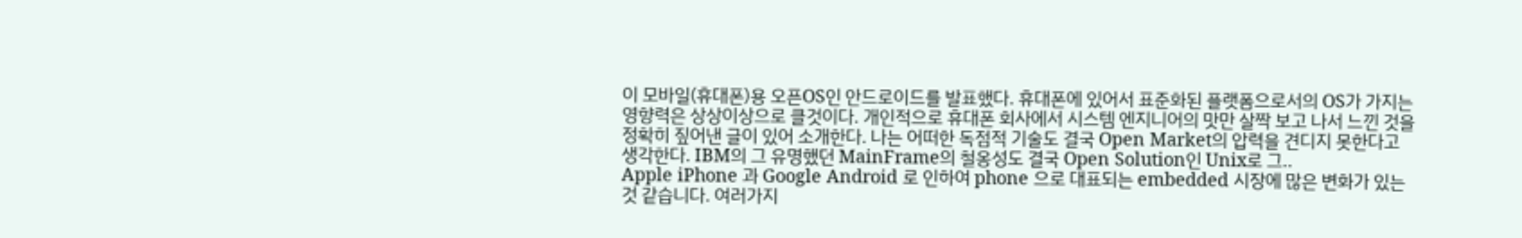이 모바일(휴대폰)용 오픈OS인 안드로이드를 발표했다. 휴대폰에 있어서 표준화된 플랫폼으로서의 OS가 가지는 영향력은 상상이상으로 클것이다. 개인적으로 휴대폰 회사에서 시스템 엔지니어의 맛만 살짝 보고 나서 느낀 것을 정확히 짚어낸 글이 있어 소개한다. 나는 어떠한 독점적 기술도 결국 Open Market의 압력을 견디지 못한다고 생각한다. IBM의 그 유명했던 MainFrame의 철옹성도 결국 Open Solution인 Unix로 그..
Apple iPhone 과 Google Android 로 인하여 phone 으로 대표되는 embedded 시장에 많은 변화가 있는 것 같습니다. 여러가지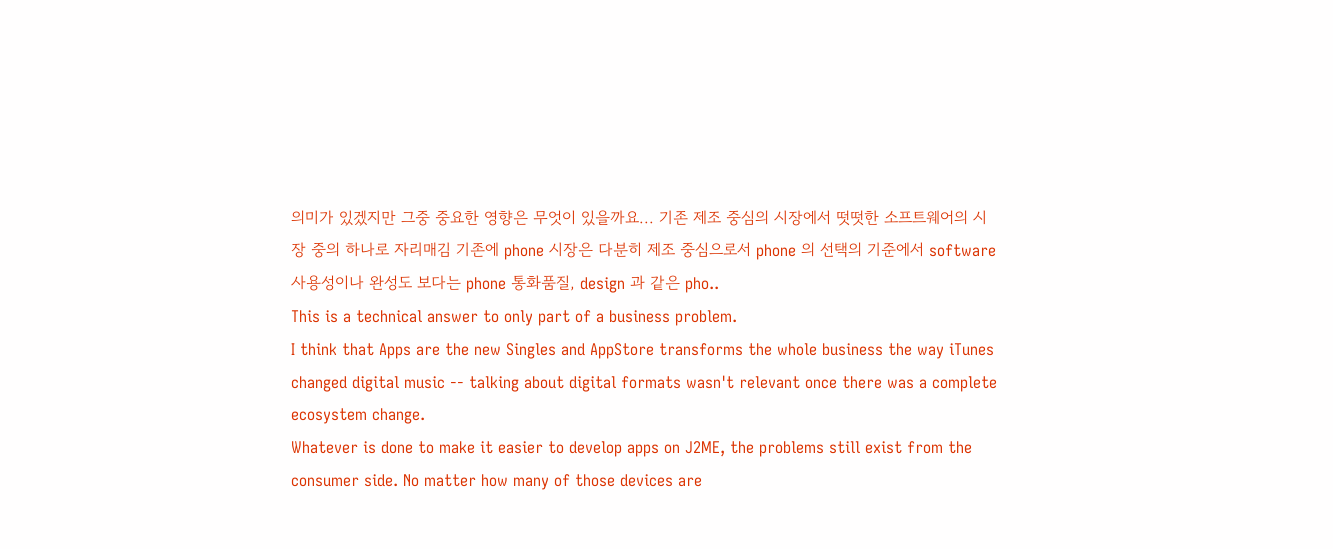의미가 있겠지만 그중 중요한 영향은 무엇이 있을까요... 기존 제조 중심의 시장에서 떳떳한 소프트웨어의 시장 중의 하나로 자리매김 기존에 phone 시장은 다분히 제조 중심으로서 phone 의 선택의 기준에서 software 사용성이나 완성도 보다는 phone 통화품질, design 과 같은 pho..
This is a technical answer to only part of a business problem.
I think that Apps are the new Singles and AppStore transforms the whole business the way iTunes changed digital music -- talking about digital formats wasn't relevant once there was a complete ecosystem change.
Whatever is done to make it easier to develop apps on J2ME, the problems still exist from the consumer side. No matter how many of those devices are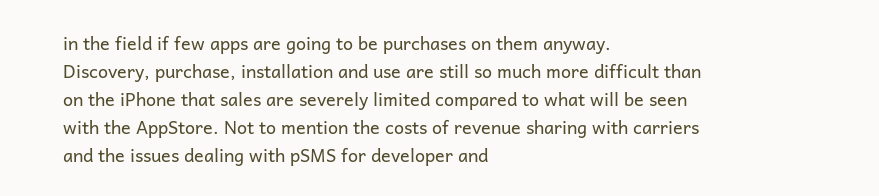in the field if few apps are going to be purchases on them anyway.
Discovery, purchase, installation and use are still so much more difficult than on the iPhone that sales are severely limited compared to what will be seen with the AppStore. Not to mention the costs of revenue sharing with carriers and the issues dealing with pSMS for developer and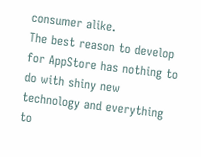consumer alike.
The best reason to develop for AppStore has nothing to do with shiny new technology and everything to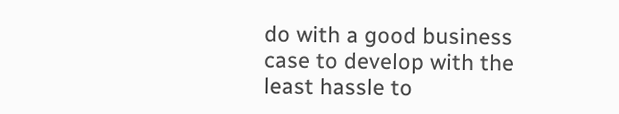do with a good business case to develop with the least hassle to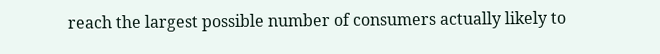reach the largest possible number of consumers actually likely to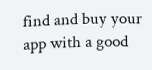find and buy your app with a good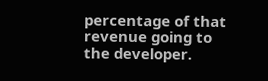percentage of that revenue going to the developer.